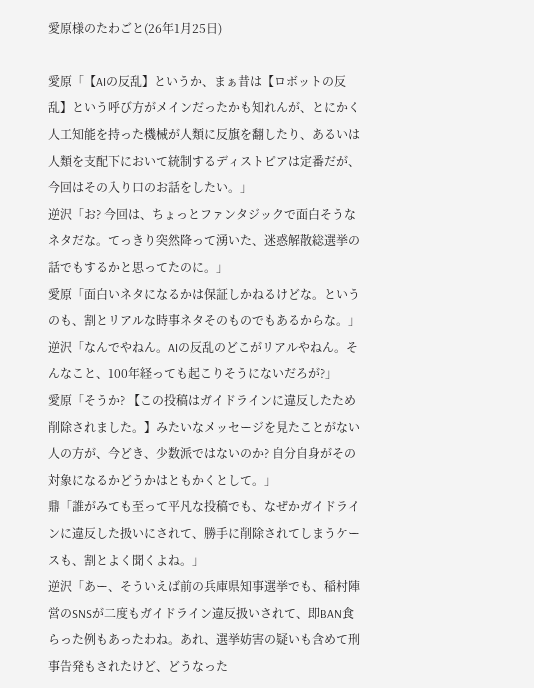愛原様のたわごと(26年1月25日)

愛原「【AIの反乱】というか、まぁ昔は【ロボットの反乱】という呼び方がメインだったかも知れんが、とにかく人工知能を持った機械が人類に反旗を翻したり、あるいは人類を支配下において統制するディストピアは定番だが、今回はその入り口のお話をしたい。」
逆沢「お? 今回は、ちょっとファンタジックで面白そうなネタだな。てっきり突然降って湧いた、迷惑解散総選挙の話でもするかと思ってたのに。」
愛原「面白いネタになるかは保証しかねるけどな。というのも、割とリアルな時事ネタそのものでもあるからな。」
逆沢「なんでやねん。AIの反乱のどこがリアルやねん。そんなこと、100年経っても起こりそうにないだろが?」
愛原「そうか? 【この投稿はガイドラインに違反したため削除されました。】みたいなメッセージを見たことがない人の方が、今どき、少数派ではないのか? 自分自身がその対象になるかどうかはともかくとして。」
鼎「誰がみても至って平凡な投稿でも、なぜかガイドラインに違反した扱いにされて、勝手に削除されてしまうケースも、割とよく聞くよね。」
逆沢「あー、そういえば前の兵庫県知事選挙でも、稲村陣営のSNSが二度もガイドライン違反扱いされて、即BAN食らった例もあったわね。あれ、選挙妨害の疑いも含めて刑事告発もされたけど、どうなった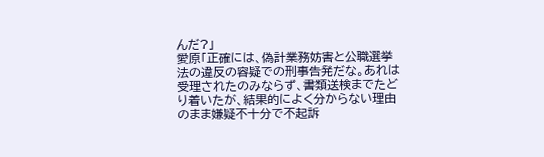んだ?」
愛原「正確には、偽計業務妨害と公職選挙法の違反の容疑での刑事告発だな。あれは受理されたのみならず、書類送検までたどり着いたが、結果的によく分からない理由のまま嫌疑不十分で不起訴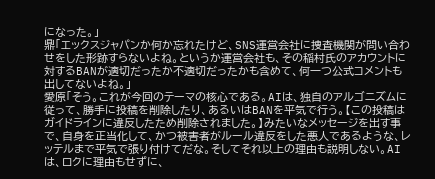になった。」
鼎「エックスジャパンか何か忘れたけど、SNS運営会社に捜査機関が問い合わせをした形跡すらないよね。というか運営会社も、その稲村氏のアカウントに対するBANが適切だったか不適切だったかも含めて、何一つ公式コメントも出してないよね。」
愛原「そう。これが今回のテーマの核心である。AIは、独自のアルゴニズムに従って、勝手に投稿を削除したり、あるいはBANを平気で行う。【この投稿はガイドラインに違反したため削除されました。】みたいなメッセージを出す事で、自身を正当化して、かつ被害者がルール違反をした悪人であるような、レッテルまで平気で張り付けてだな。そしてそれ以上の理由も説明しない。AIは、ロクに理由もせずに、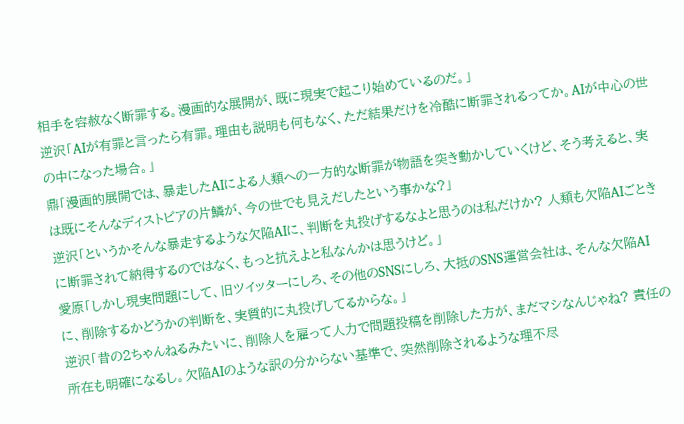相手を容赦なく断罪する。漫画的な展開が、既に現実で起こり始めているのだ。」
逆沢「AIが有罪と言ったら有罪。理由も説明も何もなく、ただ結果だけを冷酷に断罪されるってか。AIが中心の世の中になった場合。」
鼎「漫画的展開では、暴走したAIによる人類への一方的な断罪が物語を突き動かしていくけど、そう考えると、実は既にそんなディストピアの片鱗が、今の世でも見えだしたという事かな?」
逆沢「というかそんな暴走するような欠陥AIに、判断を丸投げするなよと思うのは私だけか? 人類も欠陥AIごときに断罪されて納得するのではなく、もっと抗えよと私なんかは思うけど。」
愛原「しかし現実問題にして、旧ツイッターにしろ、その他のSNSにしろ、大抵のSNS運営会社は、そんな欠陥AIに、削除するかどうかの判断を、実質的に丸投げしてるからな。」
逆沢「昔の2ちゃんねるみたいに、削除人を雇って人力で問題投稿を削除した方が、まだマシなんじゃね? 責任の所在も明確になるし。欠陥AIのような訳の分からない基準で、突然削除されるような理不尽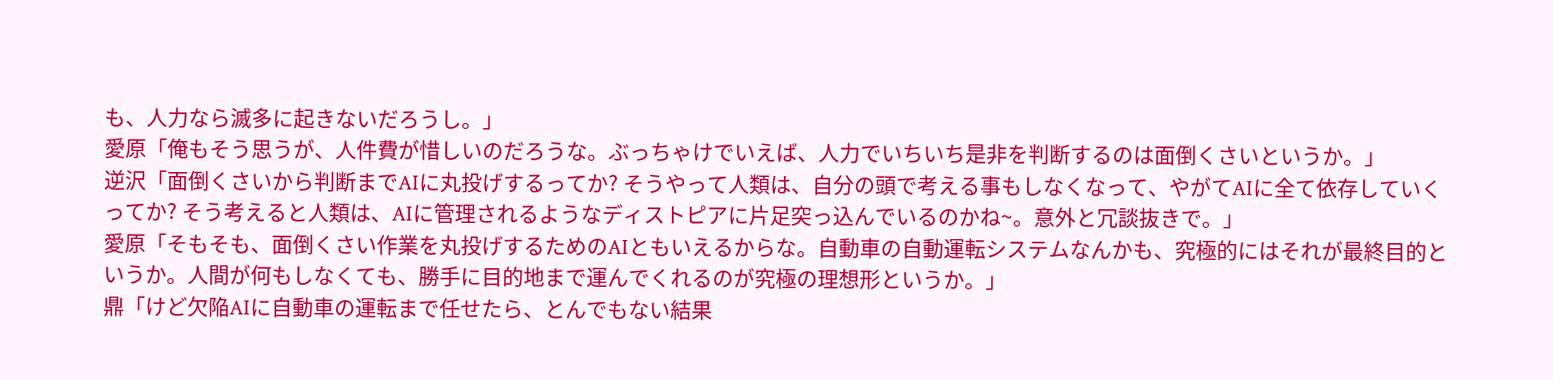も、人力なら滅多に起きないだろうし。」
愛原「俺もそう思うが、人件費が惜しいのだろうな。ぶっちゃけでいえば、人力でいちいち是非を判断するのは面倒くさいというか。」
逆沢「面倒くさいから判断までAIに丸投げするってか? そうやって人類は、自分の頭で考える事もしなくなって、やがてAIに全て依存していくってか? そう考えると人類は、AIに管理されるようなディストピアに片足突っ込んでいるのかね~。意外と冗談抜きで。」
愛原「そもそも、面倒くさい作業を丸投げするためのAIともいえるからな。自動車の自動運転システムなんかも、究極的にはそれが最終目的というか。人間が何もしなくても、勝手に目的地まで運んでくれるのが究極の理想形というか。」
鼎「けど欠陥AIに自動車の運転まで任せたら、とんでもない結果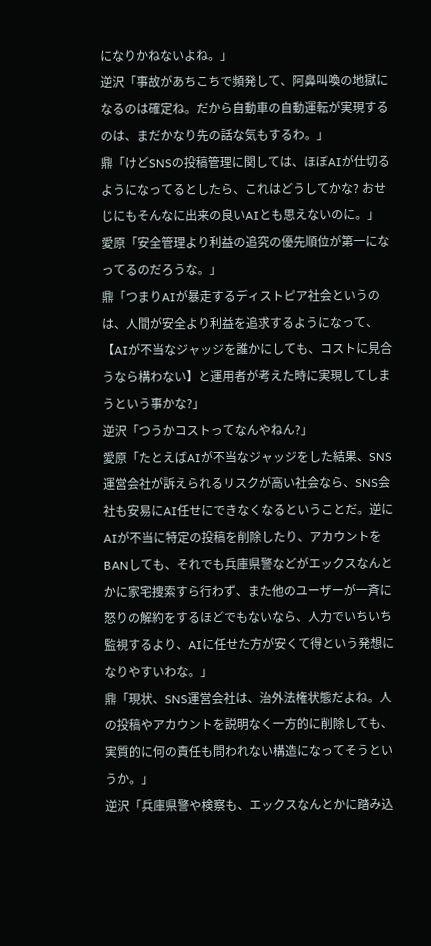になりかねないよね。」
逆沢「事故があちこちで頻発して、阿鼻叫喚の地獄になるのは確定ね。だから自動車の自動運転が実現するのは、まだかなり先の話な気もするわ。」
鼎「けどSNSの投稿管理に関しては、ほぼAIが仕切るようになってるとしたら、これはどうしてかな? おせじにもそんなに出来の良いAIとも思えないのに。」
愛原「安全管理より利益の追究の優先順位が第一になってるのだろうな。」
鼎「つまりAIが暴走するディストピア社会というのは、人間が安全より利益を追求するようになって、【AIが不当なジャッジを誰かにしても、コストに見合うなら構わない】と運用者が考えた時に実現してしまうという事かな?」
逆沢「つうかコストってなんやねん?」
愛原「たとえばAIが不当なジャッジをした結果、SNS運営会社が訴えられるリスクが高い社会なら、SNS会社も安易にAI任せにできなくなるということだ。逆にAIが不当に特定の投稿を削除したり、アカウントをBANしても、それでも兵庫県警などがエックスなんとかに家宅捜索すら行わず、また他のユーザーが一斉に怒りの解約をするほどでもないなら、人力でいちいち監視するより、AIに任せた方が安くて得という発想になりやすいわな。」
鼎「現状、SNS運営会社は、治外法権状態だよね。人の投稿やアカウントを説明なく一方的に削除しても、実質的に何の責任も問われない構造になってそうというか。」
逆沢「兵庫県警や検察も、エックスなんとかに踏み込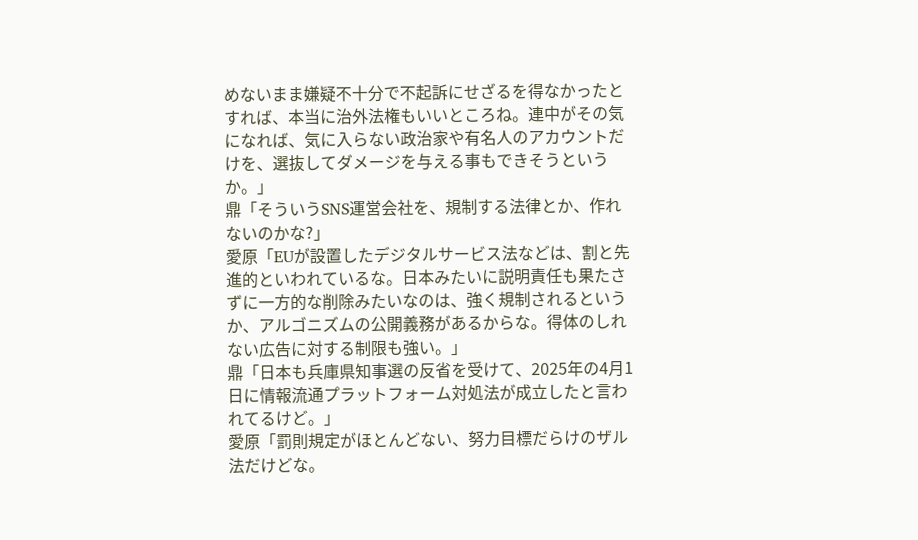めないまま嫌疑不十分で不起訴にせざるを得なかったとすれば、本当に治外法権もいいところね。連中がその気になれば、気に入らない政治家や有名人のアカウントだけを、選抜してダメージを与える事もできそうというか。」
鼎「そういうSNS運営会社を、規制する法律とか、作れないのかな?」
愛原「EUが設置したデジタルサービス法などは、割と先進的といわれているな。日本みたいに説明責任も果たさずに一方的な削除みたいなのは、強く規制されるというか、アルゴニズムの公開義務があるからな。得体のしれない広告に対する制限も強い。」
鼎「日本も兵庫県知事選の反省を受けて、2025年の4月1日に情報流通プラットフォーム対処法が成立したと言われてるけど。」
愛原「罰則規定がほとんどない、努力目標だらけのザル法だけどな。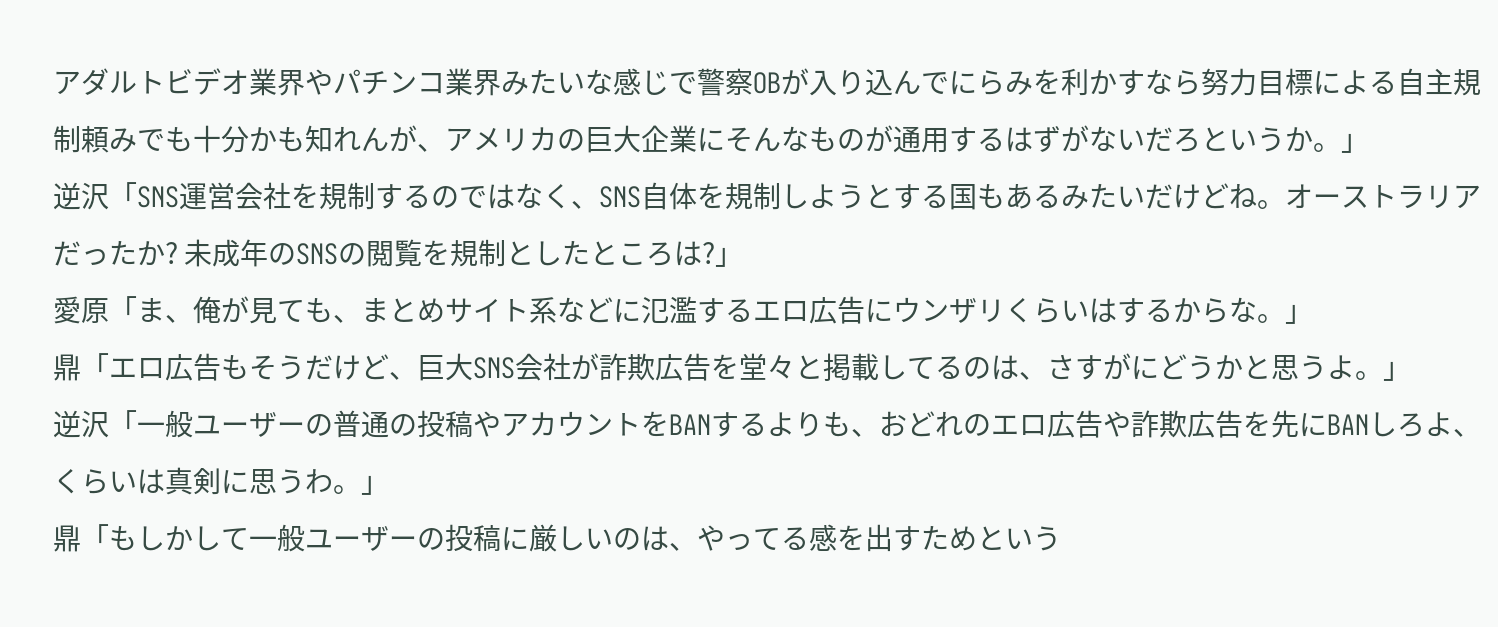アダルトビデオ業界やパチンコ業界みたいな感じで警察OBが入り込んでにらみを利かすなら努力目標による自主規制頼みでも十分かも知れんが、アメリカの巨大企業にそんなものが通用するはずがないだろというか。」
逆沢「SNS運営会社を規制するのではなく、SNS自体を規制しようとする国もあるみたいだけどね。オーストラリアだったか? 未成年のSNSの閲覧を規制としたところは?」
愛原「ま、俺が見ても、まとめサイト系などに氾濫するエロ広告にウンザリくらいはするからな。」
鼎「エロ広告もそうだけど、巨大SNS会社が詐欺広告を堂々と掲載してるのは、さすがにどうかと思うよ。」
逆沢「一般ユーザーの普通の投稿やアカウントをBANするよりも、おどれのエロ広告や詐欺広告を先にBANしろよ、くらいは真剣に思うわ。」
鼎「もしかして一般ユーザーの投稿に厳しいのは、やってる感を出すためという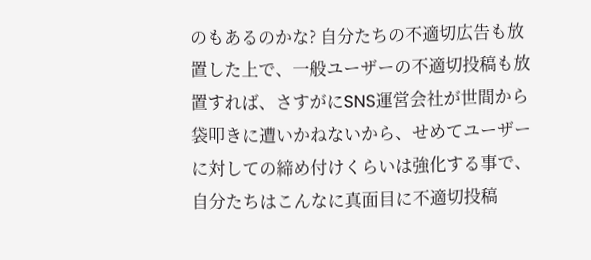のもあるのかな? 自分たちの不適切広告も放置した上で、一般ユーザーの不適切投稿も放置すれば、さすがにSNS運営会社が世間から袋叩きに遭いかねないから、せめてユーザーに対しての締め付けくらいは強化する事で、自分たちはこんなに真面目に不適切投稿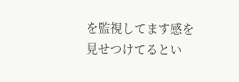を監視してます感を見せつけてるとい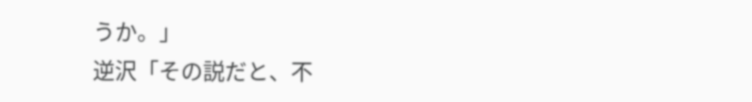うか。」
逆沢「その説だと、不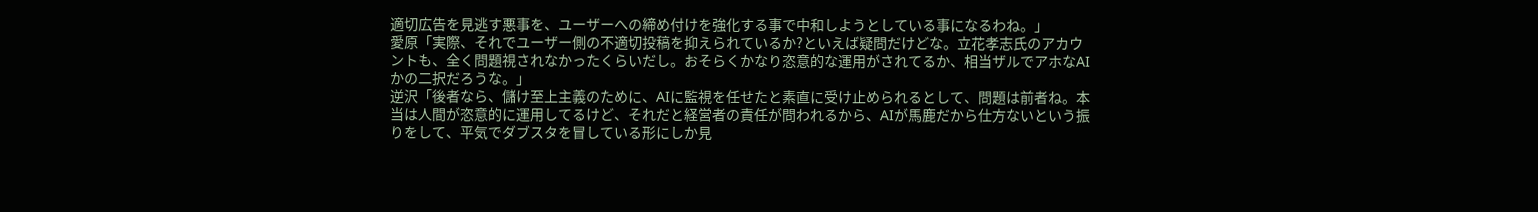適切広告を見逃す悪事を、ユーザーへの締め付けを強化する事で中和しようとしている事になるわね。」
愛原「実際、それでユーザー側の不適切投稿を抑えられているか?といえば疑問だけどな。立花孝志氏のアカウントも、全く問題視されなかったくらいだし。おそらくかなり恣意的な運用がされてるか、相当ザルでアホなAIかの二択だろうな。」
逆沢「後者なら、儲け至上主義のために、AIに監視を任せたと素直に受け止められるとして、問題は前者ね。本当は人間が恣意的に運用してるけど、それだと経営者の責任が問われるから、AIが馬鹿だから仕方ないという振りをして、平気でダブスタを冒している形にしか見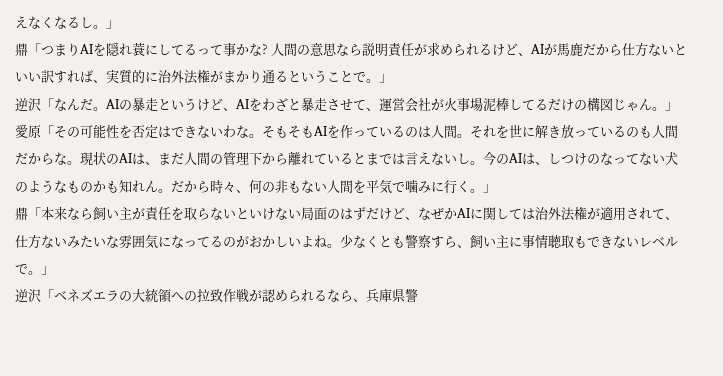えなくなるし。」
鼎「つまりAIを隠れ蓑にしてるって事かな? 人間の意思なら説明責任が求められるけど、AIが馬鹿だから仕方ないといい訳すれば、実質的に治外法権がまかり通るということで。」
逆沢「なんだ。AIの暴走というけど、AIをわざと暴走させて、運営会社が火事場泥棒してるだけの構図じゃん。」
愛原「その可能性を否定はできないわな。そもそもAIを作っているのは人間。それを世に解き放っているのも人間だからな。現状のAIは、まだ人間の管理下から離れているとまでは言えないし。今のAIは、しつけのなってない犬のようなものかも知れん。だから時々、何の非もない人間を平気で噛みに行く。」
鼎「本来なら飼い主が責任を取らないといけない局面のはずだけど、なぜかAIに関しては治外法権が適用されて、仕方ないみたいな雰囲気になってるのがおかしいよね。少なくとも警察すら、飼い主に事情聴取もできないレベルで。」
逆沢「ベネズエラの大統領への拉致作戦が認められるなら、兵庫県警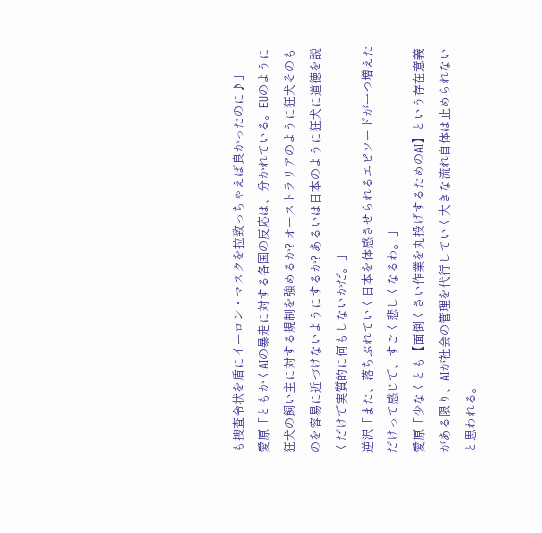も捜査令状を盾にイーロン・マスクを拉致っちゃえば良かったのに♪」
愛原「ともかくAIの暴走に対する各国の反応は、分かれている。EUのように狂犬の飼い主に対する規制を強めるか? オーストラリアのように狂犬そのものを容易に近づけないようにするか? あるいは日本のように狂犬に道徳を説くだけで実質的に何もしないかだ。」
逆沢「また、落ちぶれていく日本を体感させられるエピソードが一つ増えただけって感じで、すごく悲しくなるわ。」
愛原「少なくとも【面倒くさい作業を丸投げするためのAI】という存在意義がある限り、AIが社会の管理を代行していく大きな流れ自体は止められないと思われる。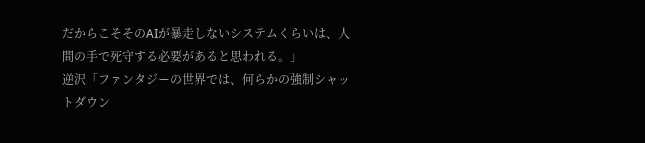だからこそそのAIが暴走しないシステムくらいは、人間の手で死守する必要があると思われる。」
逆沢「ファンタジーの世界では、何らかの強制シャットダウン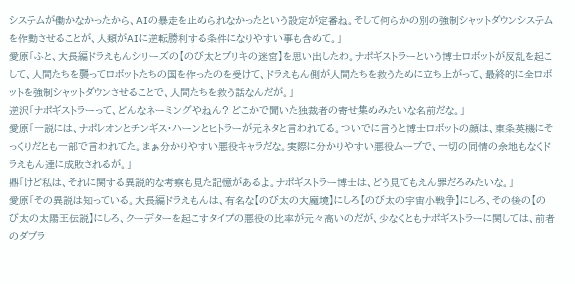システムが働かなかったから、AIの暴走を止められなかったという設定が定番ね。そして何らかの別の強制シャットダウンシステムを作動させることが、人類がAIに逆転勝利する条件になりやすい事も含めて。」
愛原「ふと、大長編ドラえもんシリーズの【のび太とブリキの迷宮】を思い出したわ。ナポギストラーという博士ロボットが反乱を起こして、人間たちを襲ってロボットたちの国を作ったのを受けて、ドラえもん側が人間たちを救うために立ち上がって、最終的に全ロボットを強制シャットダウンさせることで、人間たちを救う話なんだが。」
逆沢「ナポギストラーって、どんなネーミングやねん? どこかで聞いた独裁者の寄せ集めみたいな名前だな。」
愛原「一説には、ナポレオンとチンギス・ハーンとヒトラーが元ネタと言われてる。ついでに言うと博士ロボットの顔は、東条英機にそっくりだとも一部で言われてた。まぁ分かりやすい悪役キャラだな。実際に分かりやすい悪役ムーブで、一切の同情の余地もなくドラえもん達に成敗されるが。」
鼎「けど私は、それに関する異説的な考察も見た記憶があるよ。ナポギストラー博士は、どう見てもえん罪だろみたいな。」
愛原「その異説は知っている。大長編ドラえもんは、有名な【のび太の大魔境】にしろ【のび太の宇宙小戦争】にしろ、その後の【のび太の太陽王伝説】にしろ、クーデターを起こすタイプの悪役の比率が元々高いのだが、少なくともナポギストラーに関しては、前者のダブラ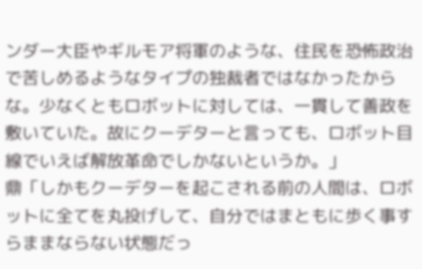ンダー大臣やギルモア将軍のような、住民を恐怖政治で苦しめるようなタイプの独裁者ではなかったからな。少なくともロボットに対しては、一貫して善政を敷いていた。故にクーデターと言っても、ロボット目線でいえば解放革命でしかないというか。」
鼎「しかもクーデターを起こされる前の人間は、ロボットに全てを丸投げして、自分ではまともに歩く事すらままならない状態だっ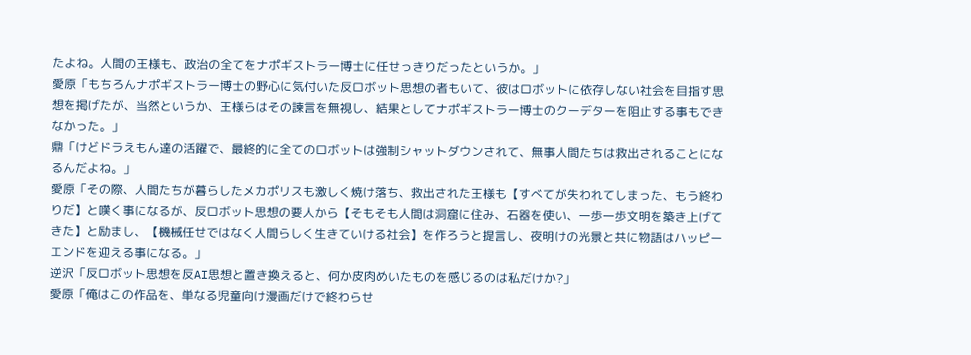たよね。人間の王様も、政治の全てをナポギストラー博士に任せっきりだったというか。」
愛原「もちろんナポギストラー博士の野心に気付いた反ロボット思想の者もいて、彼はロボットに依存しない社会を目指す思想を掲げたが、当然というか、王様らはその諫言を無視し、結果としてナポギストラー博士のクーデターを阻止する事もできなかった。」
鼎「けどドラえもん達の活躍で、最終的に全てのロボットは強制シャットダウンされて、無事人間たちは救出されることになるんだよね。」
愛原「その際、人間たちが暮らしたメカポリスも激しく焼け落ち、救出された王様も【すべてが失われてしまった、もう終わりだ】と嘆く事になるが、反ロボット思想の要人から【そもそも人間は洞窟に住み、石器を使い、一歩一歩文明を築き上げてきた】と励まし、【機械任せではなく人間らしく生きていける社会】を作ろうと提言し、夜明けの光景と共に物語はハッピーエンドを迎える事になる。」
逆沢「反ロボット思想を反AI思想と置き換えると、何か皮肉めいたものを感じるのは私だけか?」
愛原「俺はこの作品を、単なる児童向け漫画だけで終わらせ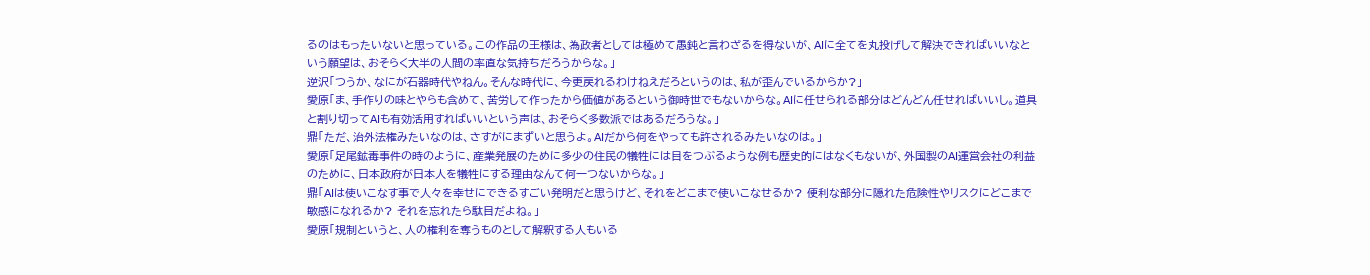るのはもったいないと思っている。この作品の王様は、為政者としては極めて愚鈍と言わざるを得ないが、AIに全てを丸投げして解決できればいいなという願望は、おそらく大半の人間の率直な気持ちだろうからな。」
逆沢「つうか、なにが石器時代やねん。そんな時代に、今更戻れるわけねえだろというのは、私が歪んでいるからか?」
愛原「ま、手作りの味とやらも含めて、苦労して作ったから価値があるという御時世でもないからな。AIに任せられる部分はどんどん任せればいいし。道具と割り切ってAIも有効活用すればいいという声は、おそらく多数派ではあるだろうな。」
鼎「ただ、治外法権みたいなのは、さすがにまずいと思うよ。AIだから何をやっても許されるみたいなのは。」
愛原「足尾鉱毒事件の時のように、産業発展のために多少の住民の犠牲には目をつぶるような例も歴史的にはなくもないが、外国製のAI運営会社の利益のために、日本政府が日本人を犠牲にする理由なんて何一つないからな。」
鼎「AIは使いこなす事で人々を幸せにできるすごい発明だと思うけど、それをどこまで使いこなせるか? 便利な部分に隠れた危険性やリスクにどこまで敏感になれるか? それを忘れたら駄目だよね。」
愛原「規制というと、人の権利を奪うものとして解釈する人もいる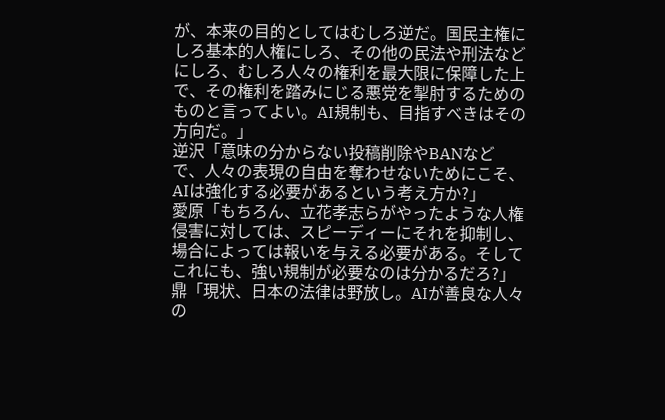が、本来の目的としてはむしろ逆だ。国民主権にしろ基本的人権にしろ、その他の民法や刑法などにしろ、むしろ人々の権利を最大限に保障した上で、その権利を踏みにじる悪党を掣肘するためのものと言ってよい。AI規制も、目指すべきはその方向だ。」
逆沢「意味の分からない投稿削除やBANなどで、人々の表現の自由を奪わせないためにこそ、AIは強化する必要があるという考え方か?」
愛原「もちろん、立花孝志らがやったような人権侵害に対しては、スピーディーにそれを抑制し、場合によっては報いを与える必要がある。そしてこれにも、強い規制が必要なのは分かるだろ?」
鼎「現状、日本の法律は野放し。AIが善良な人々の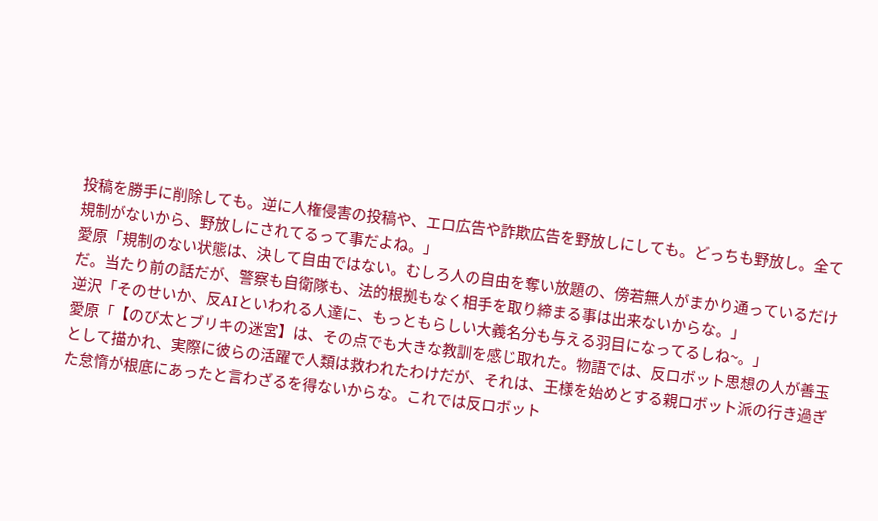投稿を勝手に削除しても。逆に人権侵害の投稿や、エロ広告や詐欺広告を野放しにしても。どっちも野放し。全て規制がないから、野放しにされてるって事だよね。」
愛原「規制のない状態は、決して自由ではない。むしろ人の自由を奪い放題の、傍若無人がまかり通っているだけだ。当たり前の話だが、警察も自衛隊も、法的根拠もなく相手を取り締まる事は出来ないからな。」
逆沢「そのせいか、反AIといわれる人達に、もっともらしい大義名分も与える羽目になってるしね~。」
愛原「【のび太とブリキの迷宮】は、その点でも大きな教訓を感じ取れた。物語では、反ロボット思想の人が善玉として描かれ、実際に彼らの活躍で人類は救われたわけだが、それは、王様を始めとする親ロボット派の行き過ぎた怠惰が根底にあったと言わざるを得ないからな。これでは反ロボット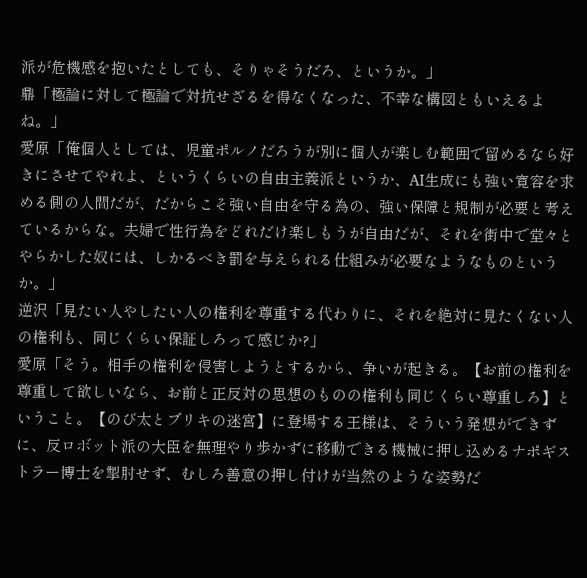派が危機感を抱いたとしても、そりゃそうだろ、というか。」
鼎「極論に対して極論で対抗せざるを得なくなった、不幸な構図ともいえるよね。」
愛原「俺個人としては、児童ポルノだろうが別に個人が楽しむ範囲で留めるなら好きにさせてやれよ、というくらいの自由主義派というか、AI生成にも強い寛容を求める側の人間だが、だからこそ強い自由を守る為の、強い保障と規制が必要と考えているからな。夫婦で性行為をどれだけ楽しもうが自由だが、それを街中で堂々とやらかした奴には、しかるべき罰を与えられる仕組みが必要なようなものというか。」
逆沢「見たい人やしたい人の権利を尊重する代わりに、それを絶対に見たくない人の権利も、同じくらい保証しろって感じか?」
愛原「そう。相手の権利を侵害しようとするから、争いが起きる。【お前の権利を尊重して欲しいなら、お前と正反対の思想のものの権利も同じくらい尊重しろ】ということ。【のび太とブリキの迷宮】に登場する王様は、そういう発想ができずに、反ロボット派の大臣を無理やり歩かずに移動できる機械に押し込めるナポギストラー博士を掣肘せず、むしろ善意の押し付けが当然のような姿勢だ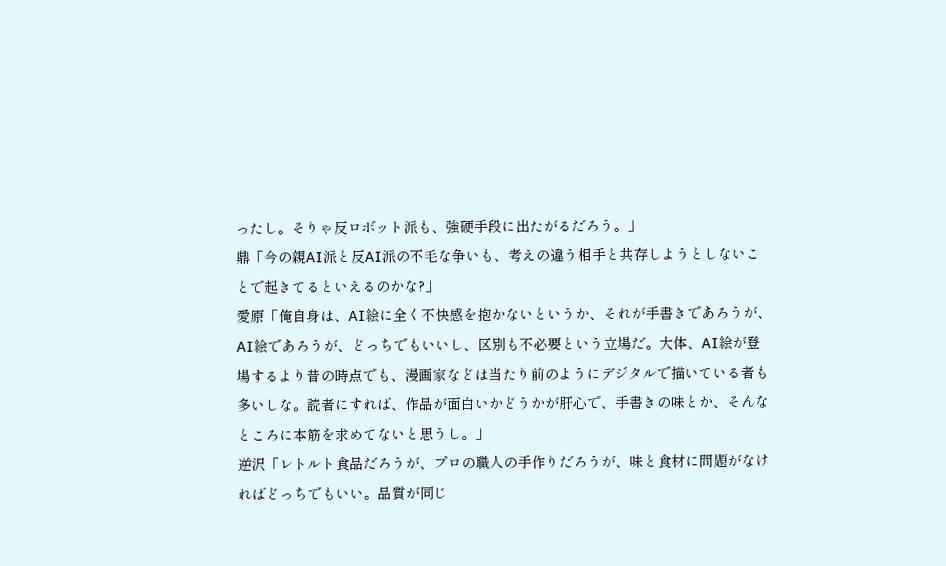ったし。そりゃ反ロボット派も、強硬手段に出たがるだろう。」
鼎「今の親AI派と反AI派の不毛な争いも、考えの違う相手と共存しようとしないことで起きてるといえるのかな?」
愛原「俺自身は、AI絵に全く不快感を抱かないというか、それが手書きであろうが、AI絵であろうが、どっちでもいいし、区別も不必要という立場だ。大体、AI絵が登場するより昔の時点でも、漫画家などは当たり前のようにデジタルで描いている者も多いしな。読者にすれば、作品が面白いかどうかが肝心で、手書きの味とか、そんなところに本筋を求めてないと思うし。」
逆沢「レトルト食品だろうが、プロの職人の手作りだろうが、味と食材に問題がなければどっちでもいい。品質が同じ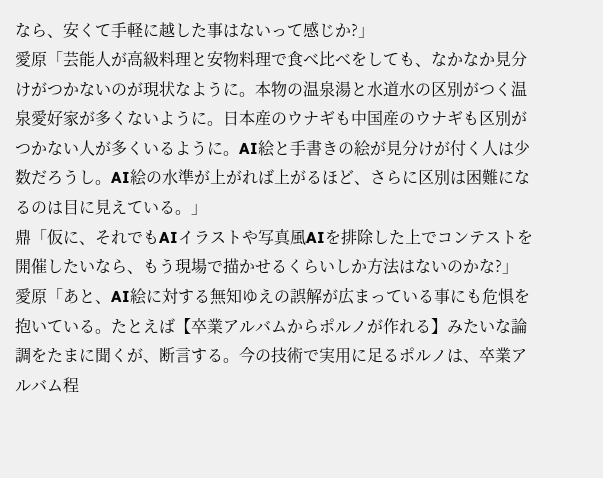なら、安くて手軽に越した事はないって感じか?」
愛原「芸能人が高級料理と安物料理で食べ比べをしても、なかなか見分けがつかないのが現状なように。本物の温泉湯と水道水の区別がつく温泉愛好家が多くないように。日本産のウナギも中国産のウナギも区別がつかない人が多くいるように。AI絵と手書きの絵が見分けが付く人は少数だろうし。AI絵の水準が上がれば上がるほど、さらに区別は困難になるのは目に見えている。」
鼎「仮に、それでもAIイラストや写真風AIを排除した上でコンテストを開催したいなら、もう現場で描かせるくらいしか方法はないのかな?」
愛原「あと、AI絵に対する無知ゆえの誤解が広まっている事にも危惧を抱いている。たとえば【卒業アルバムからポルノが作れる】みたいな論調をたまに聞くが、断言する。今の技術で実用に足るポルノは、卒業アルバム程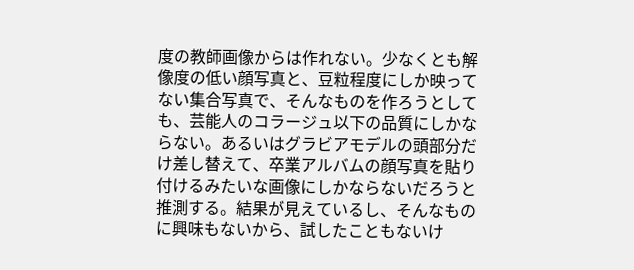度の教師画像からは作れない。少なくとも解像度の低い顔写真と、豆粒程度にしか映ってない集合写真で、そんなものを作ろうとしても、芸能人のコラージュ以下の品質にしかならない。あるいはグラビアモデルの頭部分だけ差し替えて、卒業アルバムの顔写真を貼り付けるみたいな画像にしかならないだろうと推測する。結果が見えているし、そんなものに興味もないから、試したこともないけ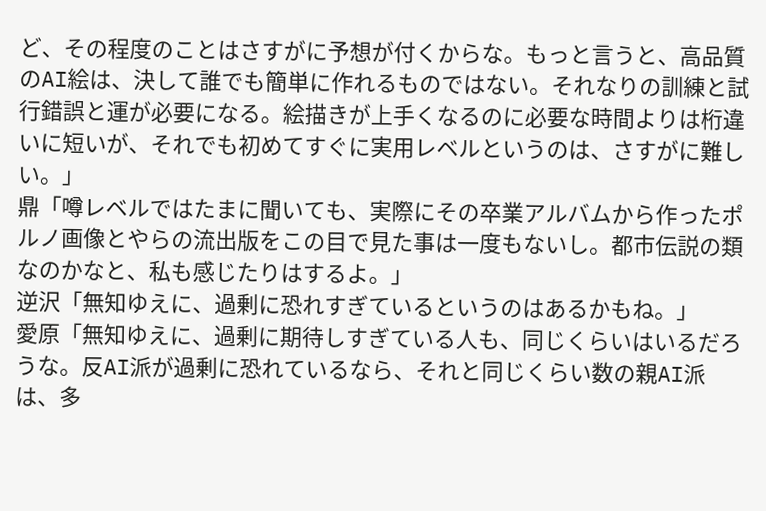ど、その程度のことはさすがに予想が付くからな。もっと言うと、高品質のAI絵は、決して誰でも簡単に作れるものではない。それなりの訓練と試行錯誤と運が必要になる。絵描きが上手くなるのに必要な時間よりは桁違いに短いが、それでも初めてすぐに実用レベルというのは、さすがに難しい。」
鼎「噂レベルではたまに聞いても、実際にその卒業アルバムから作ったポルノ画像とやらの流出版をこの目で見た事は一度もないし。都市伝説の類なのかなと、私も感じたりはするよ。」
逆沢「無知ゆえに、過剰に恐れすぎているというのはあるかもね。」
愛原「無知ゆえに、過剰に期待しすぎている人も、同じくらいはいるだろうな。反AI派が過剰に恐れているなら、それと同じくらい数の親AI派は、多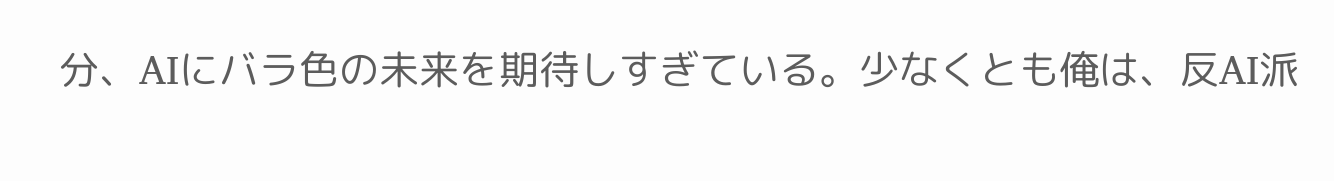分、AIにバラ色の未来を期待しすぎている。少なくとも俺は、反AI派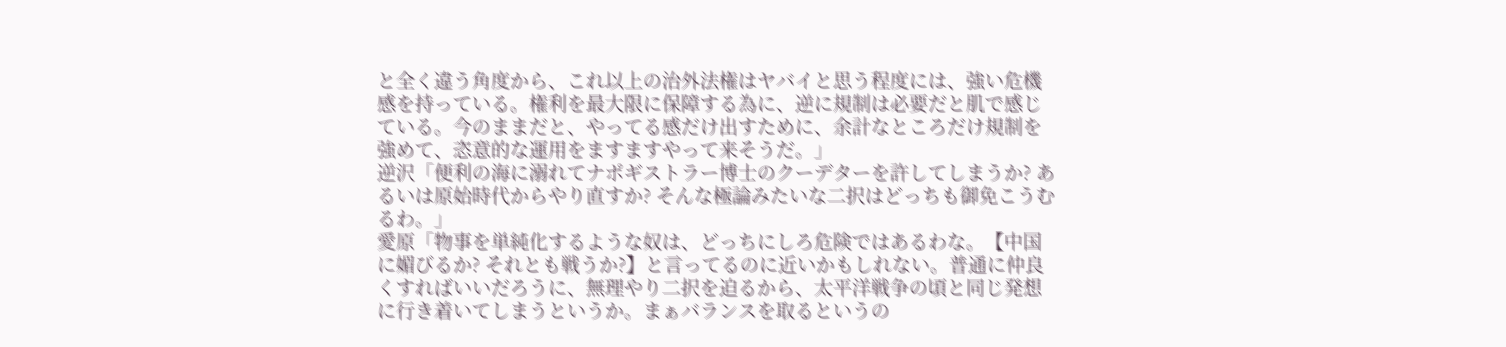と全く違う角度から、これ以上の治外法権はヤバイと思う程度には、強い危機感を持っている。権利を最大限に保障する為に、逆に規制は必要だと肌で感じている。今のままだと、やってる感だけ出すために、余計なところだけ規制を強めて、恣意的な運用をますますやって来そうだ。」
逆沢「便利の海に溺れてナポギストラー博士のクーデターを許してしまうか? あるいは原始時代からやり直すか? そんな極論みたいな二択はどっちも御免こうむるわ。」
愛原「物事を単純化するような奴は、どっちにしろ危険ではあるわな。【中国に媚びるか? それとも戦うか?】と言ってるのに近いかもしれない。普通に仲良くすればいいだろうに、無理やり二択を迫るから、太平洋戦争の頃と同じ発想に行き着いてしまうというか。まぁバランスを取るというの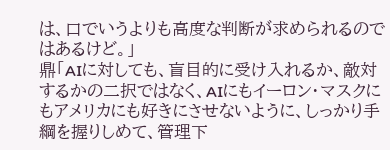は、口でいうよりも高度な判断が求められるのではあるけど。」
鼎「AIに対しても、盲目的に受け入れるか、敵対するかの二択ではなく、AIにもイーロン・マスクにもアメリカにも好きにさせないように、しっかり手綱を握りしめて、管理下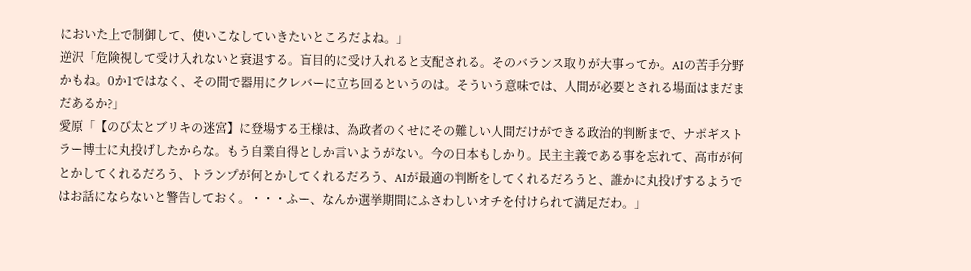においた上で制御して、使いこなしていきたいところだよね。」
逆沢「危険視して受け入れないと衰退する。盲目的に受け入れると支配される。そのバランス取りが大事ってか。AIの苦手分野かもね。0か1ではなく、その間で器用にクレバーに立ち回るというのは。そういう意味では、人間が必要とされる場面はまだまだあるか?」
愛原「【のび太とブリキの迷宮】に登場する王様は、為政者のくせにその難しい人間だけができる政治的判断まで、ナポギストラー博士に丸投げしたからな。もう自業自得としか言いようがない。今の日本もしかり。民主主義である事を忘れて、高市が何とかしてくれるだろう、トランプが何とかしてくれるだろう、AIが最適の判断をしてくれるだろうと、誰かに丸投げするようではお話にならないと警告しておく。・・・ふー、なんか選挙期間にふさわしいオチを付けられて満足だわ。」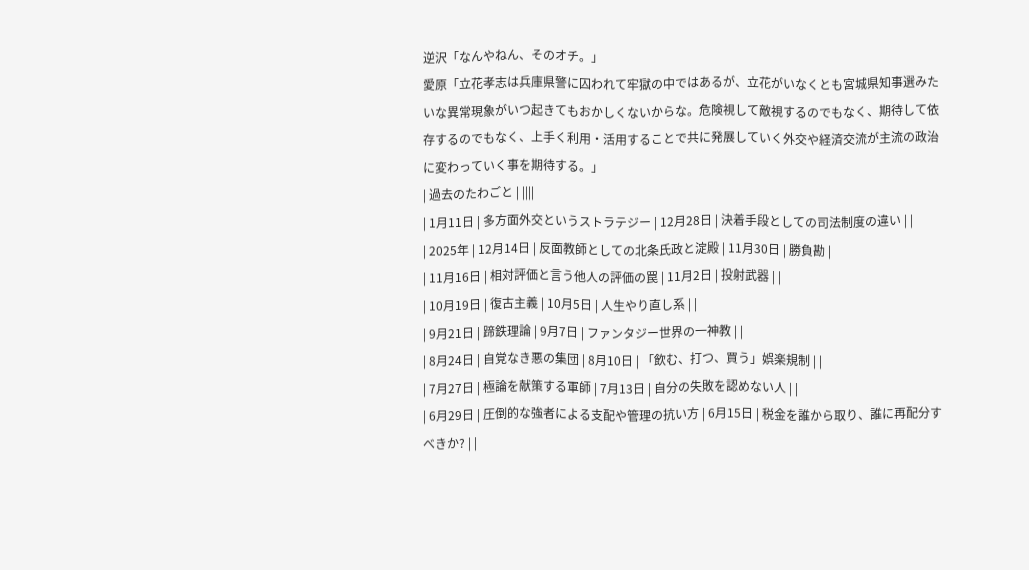逆沢「なんやねん、そのオチ。」
愛原「立花孝志は兵庫県警に囚われて牢獄の中ではあるが、立花がいなくとも宮城県知事選みたいな異常現象がいつ起きてもおかしくないからな。危険視して敵視するのでもなく、期待して依存するのでもなく、上手く利用・活用することで共に発展していく外交や経済交流が主流の政治に変わっていく事を期待する。」
| 過去のたわごと | ||||
| 1月11日 | 多方面外交というストラテジー | 12月28日 | 決着手段としての司法制度の違い | |
| 2025年 | 12月14日 | 反面教師としての北条氏政と淀殿 | 11月30日 | 勝負勘 |
| 11月16日 | 相対評価と言う他人の評価の罠 | 11月2日 | 投射武器 | |
| 10月19日 | 復古主義 | 10月5日 | 人生やり直し系 | |
| 9月21日 | 蹄鉄理論 | 9月7日 | ファンタジー世界の一神教 | |
| 8月24日 | 自覚なき悪の集団 | 8月10日 | 「飲む、打つ、買う」娯楽規制 | |
| 7月27日 | 極論を献策する軍師 | 7月13日 | 自分の失敗を認めない人 | |
| 6月29日 | 圧倒的な強者による支配や管理の抗い方 | 6月15日 | 税金を誰から取り、誰に再配分すべきか? | |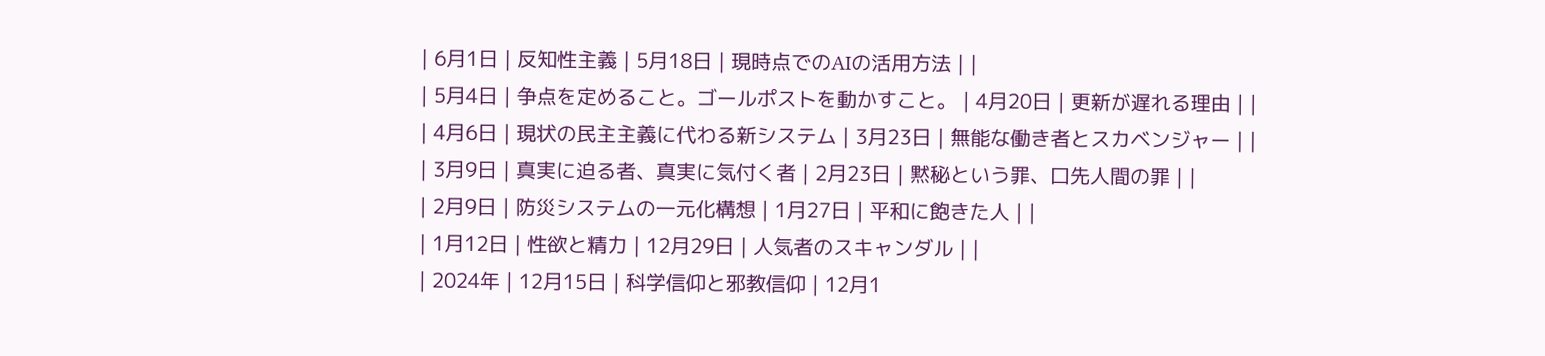| 6月1日 | 反知性主義 | 5月18日 | 現時点でのAIの活用方法 | |
| 5月4日 | 争点を定めること。ゴールポストを動かすこと。 | 4月20日 | 更新が遅れる理由 | |
| 4月6日 | 現状の民主主義に代わる新システム | 3月23日 | 無能な働き者とスカベンジャー | |
| 3月9日 | 真実に迫る者、真実に気付く者 | 2月23日 | 黙秘という罪、口先人間の罪 | |
| 2月9日 | 防災システムの一元化構想 | 1月27日 | 平和に飽きた人 | |
| 1月12日 | 性欲と精力 | 12月29日 | 人気者のスキャンダル | |
| 2024年 | 12月15日 | 科学信仰と邪教信仰 | 12月1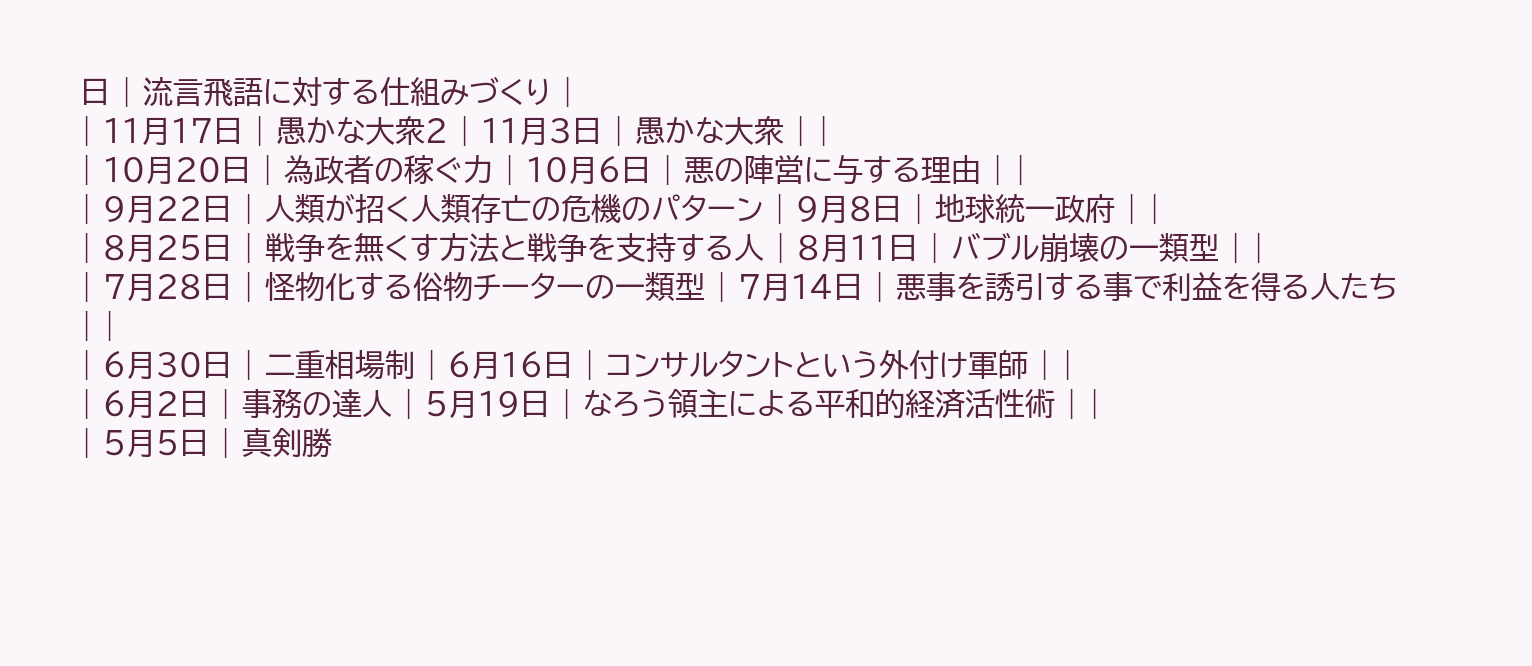日 | 流言飛語に対する仕組みづくり |
| 11月17日 | 愚かな大衆2 | 11月3日 | 愚かな大衆 | |
| 10月20日 | 為政者の稼ぐ力 | 10月6日 | 悪の陣営に与する理由 | |
| 9月22日 | 人類が招く人類存亡の危機のパターン | 9月8日 | 地球統一政府 | |
| 8月25日 | 戦争を無くす方法と戦争を支持する人 | 8月11日 | バブル崩壊の一類型 | |
| 7月28日 | 怪物化する俗物チーターの一類型 | 7月14日 | 悪事を誘引する事で利益を得る人たち | |
| 6月30日 | 二重相場制 | 6月16日 | コンサルタントという外付け軍師 | |
| 6月2日 | 事務の達人 | 5月19日 | なろう領主による平和的経済活性術 | |
| 5月5日 | 真剣勝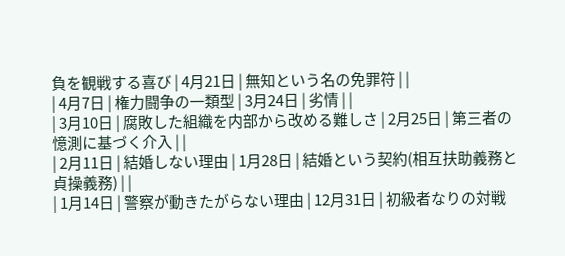負を観戦する喜び | 4月21日 | 無知という名の免罪符 | |
| 4月7日 | 権力闘争の一類型 | 3月24日 | 劣情 | |
| 3月10日 | 腐敗した組織を内部から改める難しさ | 2月25日 | 第三者の憶測に基づく介入 | |
| 2月11日 | 結婚しない理由 | 1月28日 | 結婚という契約(相互扶助義務と貞操義務) | |
| 1月14日 | 警察が動きたがらない理由 | 12月31日 | 初級者なりの対戦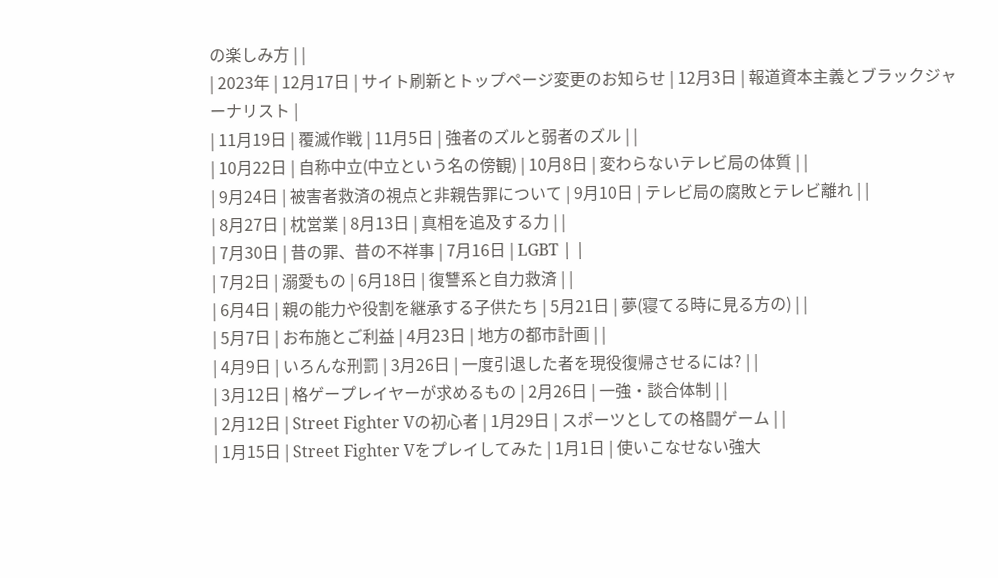の楽しみ方 | |
| 2023年 | 12月17日 | サイト刷新とトップページ変更のお知らせ | 12月3日 | 報道資本主義とブラックジャーナリスト |
| 11月19日 | 覆滅作戦 | 11月5日 | 強者のズルと弱者のズル | |
| 10月22日 | 自称中立(中立という名の傍観) | 10月8日 | 変わらないテレビ局の体質 | |
| 9月24日 | 被害者救済の視点と非親告罪について | 9月10日 | テレビ局の腐敗とテレビ離れ | |
| 8月27日 | 枕営業 | 8月13日 | 真相を追及する力 | |
| 7月30日 | 昔の罪、昔の不祥事 | 7月16日 | LGBT | |
| 7月2日 | 溺愛もの | 6月18日 | 復讐系と自力救済 | |
| 6月4日 | 親の能力や役割を継承する子供たち | 5月21日 | 夢(寝てる時に見る方の) | |
| 5月7日 | お布施とご利益 | 4月23日 | 地方の都市計画 | |
| 4月9日 | いろんな刑罰 | 3月26日 | 一度引退した者を現役復帰させるには? | |
| 3月12日 | 格ゲープレイヤーが求めるもの | 2月26日 | 一強・談合体制 | |
| 2月12日 | Street Fighter Vの初心者 | 1月29日 | スポーツとしての格闘ゲーム | |
| 1月15日 | Street Fighter Vをプレイしてみた | 1月1日 | 使いこなせない強大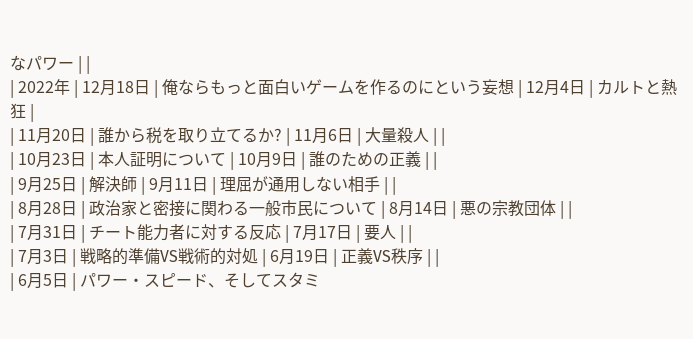なパワー | |
| 2022年 | 12月18日 | 俺ならもっと面白いゲームを作るのにという妄想 | 12月4日 | カルトと熱狂 |
| 11月20日 | 誰から税を取り立てるか? | 11月6日 | 大量殺人 | |
| 10月23日 | 本人証明について | 10月9日 | 誰のための正義 | |
| 9月25日 | 解決師 | 9月11日 | 理屈が通用しない相手 | |
| 8月28日 | 政治家と密接に関わる一般市民について | 8月14日 | 悪の宗教団体 | |
| 7月31日 | チート能力者に対する反応 | 7月17日 | 要人 | |
| 7月3日 | 戦略的準備VS戦術的対処 | 6月19日 | 正義VS秩序 | |
| 6月5日 | パワー・スピード、そしてスタミ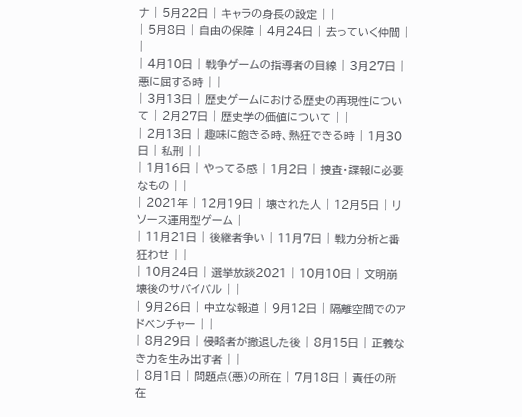ナ | 5月22日 | キャラの身長の設定 | |
| 5月8日 | 自由の保障 | 4月24日 | 去っていく仲間 | |
| 4月10日 | 戦争ゲームの指導者の目線 | 3月27日 | 悪に屈する時 | |
| 3月13日 | 歴史ゲームにおける歴史の再現性について | 2月27日 | 歴史学の価値について | |
| 2月13日 | 趣味に飽きる時、熱狂できる時 | 1月30日 | 私刑 | |
| 1月16日 | やってる感 | 1月2日 | 捜査・諜報に必要なもの | |
| 2021年 | 12月19日 | 壊された人 | 12月5日 | リソース運用型ゲーム |
| 11月21日 | 後継者争い | 11月7日 | 戦力分析と番狂わせ | |
| 10月24日 | 選挙放談2021 | 10月10日 | 文明崩壊後のサバイバル | |
| 9月26日 | 中立な報道 | 9月12日 | 隔離空間でのアドベンチャー | |
| 8月29日 | 侵略者が撤退した後 | 8月15日 | 正義なき力を生み出す者 | |
| 8月1日 | 問題点(悪)の所在 | 7月18日 | 責任の所在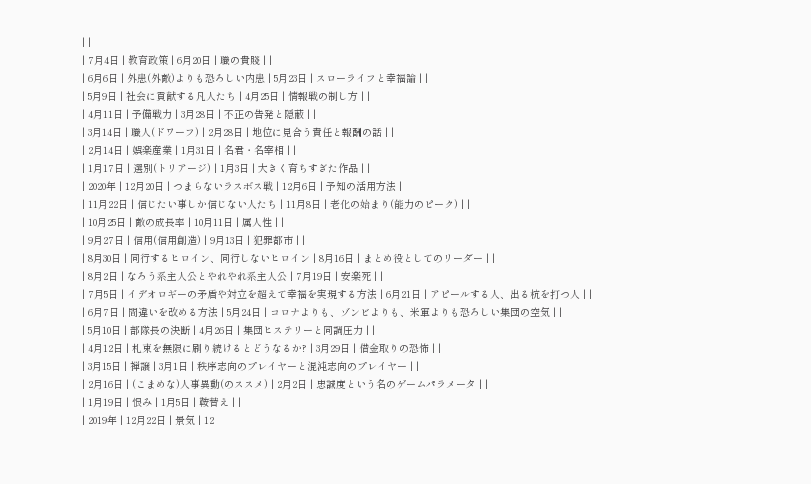| |
| 7月4日 | 教育政策 | 6月20日 | 職の貴賤 | |
| 6月6日 | 外患(外敵)よりも恐ろしい内患 | 5月23日 | スローライフと幸福論 | |
| 5月9日 | 社会に貢献する凡人たち | 4月25日 | 情報戦の制し方 | |
| 4月11日 | 予備戦力 | 3月28日 | 不正の告発と隠蔽 | |
| 3月14日 | 職人(ドワーフ) | 2月28日 | 地位に見合う責任と報酬の話 | |
| 2月14日 | 娯楽産業 | 1月31日 | 名君・名宰相 | |
| 1月17日 | 選別(トリアージ) | 1月3日 | 大きく育ちすぎた作品 | |
| 2020年 | 12月20日 | つまらないラスボス戦 | 12月6日 | 予知の活用方法 |
| 11月22日 | 信じたい事しか信じない人たち | 11月8日 | 老化の始まり(能力のピーク) | |
| 10月25日 | 敵の成長率 | 10月11日 | 属人性 | |
| 9月27日 | 信用(信用創造) | 9月13日 | 犯罪都市 | |
| 8月30日 | 同行するヒロイン、同行しないヒロイン | 8月16日 | まとめ役としてのリーダー | |
| 8月2日 | なろう系主人公とやれやれ系主人公 | 7月19日 | 安楽死 | |
| 7月5日 | イデオロギーの矛盾や対立を超えて幸福を実現する方法 | 6月21日 | アピールする人、出る杭を打つ人 | |
| 6月7日 | 間違いを改める方法 | 5月24日 | コロナよりも、ゾンビよりも、米軍よりも恐ろしい集団の空気 | |
| 5月10日 | 部隊長の決断 | 4月26日 | 集団ヒステリーと同調圧力 | |
| 4月12日 | 札束を無限に刷り続けるとどうなるか? | 3月29日 | 借金取りの恐怖 | |
| 3月15日 | 禅譲 | 3月1日 | 秩序志向のプレイヤーと混沌志向のプレイヤー | |
| 2月16日 | (こまめな)人事異動(のススメ) | 2月2日 | 忠誠度という名のゲームパラメータ | |
| 1月19日 | 恨み | 1月5日 | 鞍替え | |
| 2019年 | 12月22日 | 景気 | 12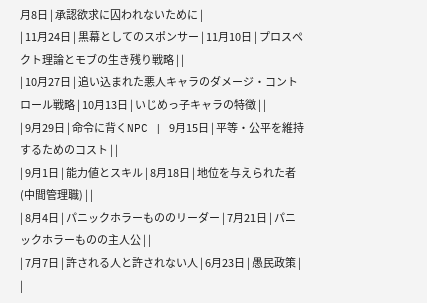月8日 | 承認欲求に囚われないために |
| 11月24日 | 黒幕としてのスポンサー | 11月10日 | プロスペクト理論とモブの生き残り戦略 | |
| 10月27日 | 追い込まれた悪人キャラのダメージ・コントロール戦略 | 10月13日 | いじめっ子キャラの特徴 | |
| 9月29日 | 命令に背くNPC | 9月15日 | 平等・公平を維持するためのコスト | |
| 9月1日 | 能力値とスキル | 8月18日 | 地位を与えられた者(中間管理職) | |
| 8月4日 | パニックホラーもののリーダー | 7月21日 | パニックホラーものの主人公 | |
| 7月7日 | 許される人と許されない人 | 6月23日 | 愚民政策 | |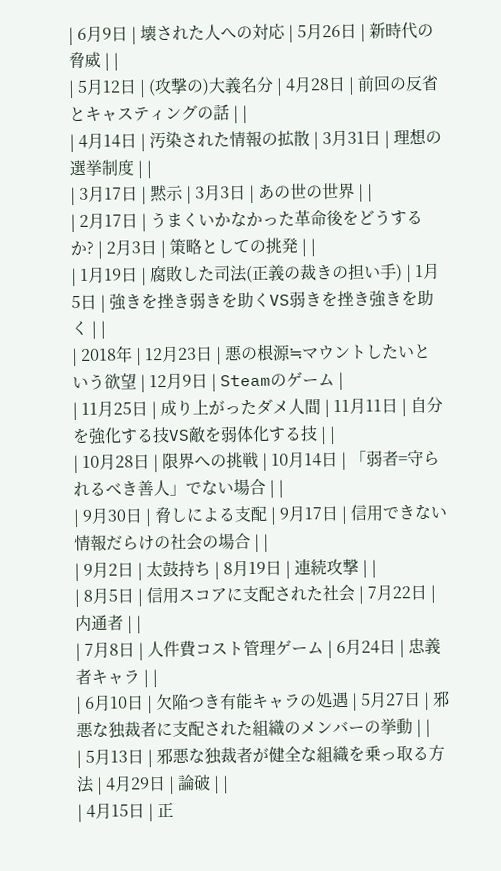| 6月9日 | 壊された人への対応 | 5月26日 | 新時代の脅威 | |
| 5月12日 | (攻撃の)大義名分 | 4月28日 | 前回の反省とキャスティングの話 | |
| 4月14日 | 汚染された情報の拡散 | 3月31日 | 理想の選挙制度 | |
| 3月17日 | 黙示 | 3月3日 | あの世の世界 | |
| 2月17日 | うまくいかなかった革命後をどうするか? | 2月3日 | 策略としての挑発 | |
| 1月19日 | 腐敗した司法(正義の裁きの担い手) | 1月5日 | 強きを挫き弱きを助くVS弱きを挫き強きを助く | |
| 2018年 | 12月23日 | 悪の根源≒マウントしたいという欲望 | 12月9日 | Steamのゲーム |
| 11月25日 | 成り上がったダメ人間 | 11月11日 | 自分を強化する技VS敵を弱体化する技 | |
| 10月28日 | 限界への挑戦 | 10月14日 | 「弱者=守られるべき善人」でない場合 | |
| 9月30日 | 脅しによる支配 | 9月17日 | 信用できない情報だらけの社会の場合 | |
| 9月2日 | 太鼓持ち | 8月19日 | 連続攻撃 | |
| 8月5日 | 信用スコアに支配された社会 | 7月22日 | 内通者 | |
| 7月8日 | 人件費コスト管理ゲーム | 6月24日 | 忠義者キャラ | |
| 6月10日 | 欠陥つき有能キャラの処遇 | 5月27日 | 邪悪な独裁者に支配された組織のメンバーの挙動 | |
| 5月13日 | 邪悪な独裁者が健全な組織を乗っ取る方法 | 4月29日 | 論破 | |
| 4月15日 | 正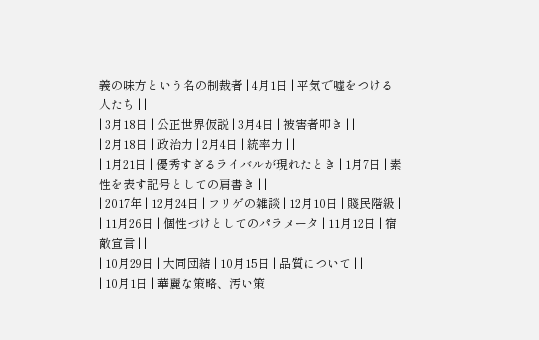義の味方という名の制裁者 | 4月1日 | 平気で嘘をつける人たち | |
| 3月18日 | 公正世界仮説 | 3月4日 | 被害者叩き | |
| 2月18日 | 政治力 | 2月4日 | 統率力 | |
| 1月21日 | 優秀すぎるライバルが現れたとき | 1月7日 | 素性を表す記号としての肩書き | |
| 2017年 | 12月24日 | フリゲの雑談 | 12月10日 | 賤民階級 |
| 11月26日 | 個性づけとしてのパラメータ | 11月12日 | 宿敵宣言 | |
| 10月29日 | 大同団結 | 10月15日 | 品質について | |
| 10月1日 | 華麗な策略、汚い策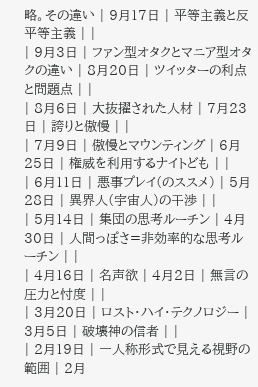略。その違い | 9月17日 | 平等主義と反平等主義 | |
| 9月3日 | ファン型オタクとマニア型オタクの違い | 8月20日 | ツイッターの利点と問題点 | |
| 8月6日 | 大抜擢された人材 | 7月23日 | 誇りと傲慢 | |
| 7月9日 | 傲慢とマウンティング | 6月25日 | 権威を利用するナイトども | |
| 6月11日 | 悪事プレイ(のススメ) | 5月28日 | 異界人(宇宙人)の干渉 | |
| 5月14日 | 集団の思考ルーチン | 4月30日 | 人間っぽさ=非効率的な思考ルーチン | |
| 4月16日 | 名声欲 | 4月2日 | 無言の圧力と忖度 | |
| 3月20日 | ロスト・ハイ・テクノロジー | 3月5日 | 破壊神の信者 | |
| 2月19日 | 一人称形式で見える視野の範囲 | 2月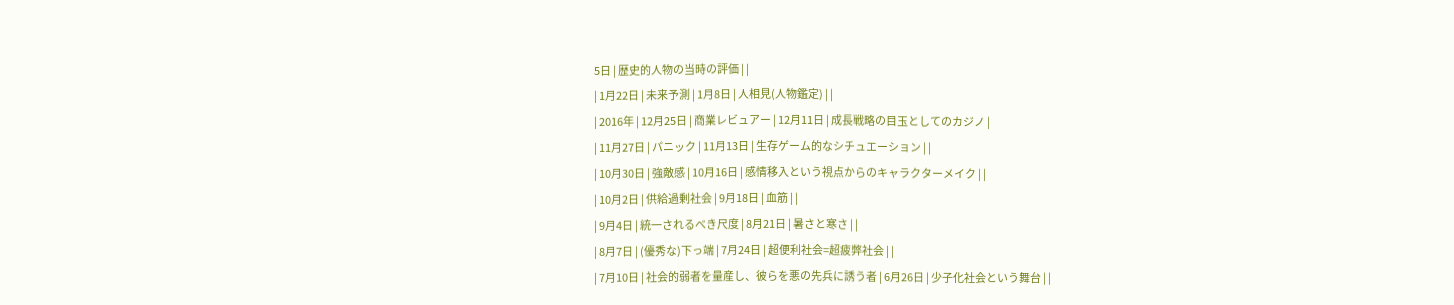5日 | 歴史的人物の当時の評価 | |
| 1月22日 | 未来予測 | 1月8日 | 人相見(人物鑑定) | |
| 2016年 | 12月25日 | 商業レビュアー | 12月11日 | 成長戦略の目玉としてのカジノ |
| 11月27日 | パニック | 11月13日 | 生存ゲーム的なシチュエーション | |
| 10月30日 | 強敵感 | 10月16日 | 感情移入という視点からのキャラクターメイク | |
| 10月2日 | 供給過剰社会 | 9月18日 | 血筋 | |
| 9月4日 | 統一されるべき尺度 | 8月21日 | 暑さと寒さ | |
| 8月7日 | (優秀な)下っ端 | 7月24日 | 超便利社会=超疲弊社会 | |
| 7月10日 | 社会的弱者を量産し、彼らを悪の先兵に誘う者 | 6月26日 | 少子化社会という舞台 | |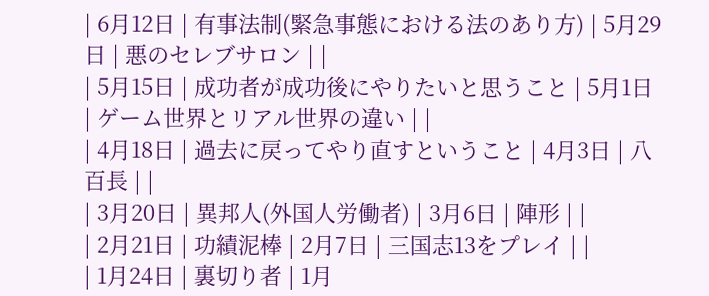| 6月12日 | 有事法制(緊急事態における法のあり方) | 5月29日 | 悪のセレブサロン | |
| 5月15日 | 成功者が成功後にやりたいと思うこと | 5月1日 | ゲーム世界とリアル世界の違い | |
| 4月18日 | 過去に戻ってやり直すということ | 4月3日 | 八百長 | |
| 3月20日 | 異邦人(外国人労働者) | 3月6日 | 陣形 | |
| 2月21日 | 功績泥棒 | 2月7日 | 三国志13をプレイ | |
| 1月24日 | 裏切り者 | 1月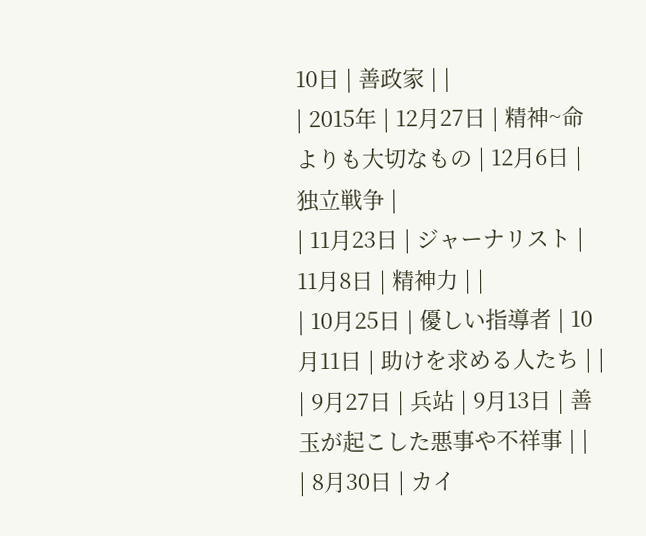10日 | 善政家 | |
| 2015年 | 12月27日 | 精神~命よりも大切なもの | 12月6日 | 独立戦争 |
| 11月23日 | ジャーナリスト | 11月8日 | 精神力 | |
| 10月25日 | 優しい指導者 | 10月11日 | 助けを求める人たち | |
| 9月27日 | 兵站 | 9月13日 | 善玉が起こした悪事や不祥事 | |
| 8月30日 | カイ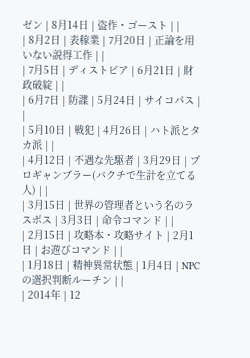ゼン | 8月14日 | 盗作・ゴースト | |
| 8月2日 | 表稼業 | 7月20日 | 正論を用いない説得工作 | |
| 7月5日 | ディストピア | 6月21日 | 財政破綻 | |
| 6月7日 | 防諜 | 5月24日 | サイコパス | |
| 5月10日 | 戦犯 | 4月26日 | ハト派とタカ派 | |
| 4月12日 | 不遇な先駆者 | 3月29日 | プロギャンブラー(バクチで生計を立てる人) | |
| 3月15日 | 世界の管理者という名のラスボス | 3月3日 | 命令コマンド | |
| 2月15日 | 攻略本・攻略サイト | 2月1日 | お遊びコマンド | |
| 1月18日 | 精神異常状態 | 1月4日 | NPCの選択判断ルーチン | |
| 2014年 | 12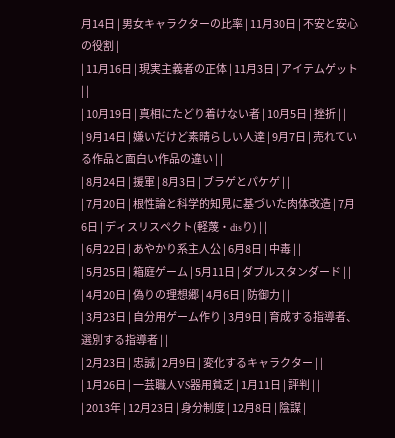月14日 | 男女キャラクターの比率 | 11月30日 | 不安と安心の役割 |
| 11月16日 | 現実主義者の正体 | 11月3日 | アイテムゲット | |
| 10月19日 | 真相にたどり着けない者 | 10月5日 | 挫折 | |
| 9月14日 | 嫌いだけど素晴らしい人達 | 9月7日 | 売れている作品と面白い作品の違い | |
| 8月24日 | 援軍 | 8月3日 | ブラゲとパケゲ | |
| 7月20日 | 根性論と科学的知見に基づいた肉体改造 | 7月6日 | ディスリスペクト(軽蔑・disり) | |
| 6月22日 | あやかり系主人公 | 6月8日 | 中毒 | |
| 5月25日 | 箱庭ゲーム | 5月11日 | ダブルスタンダード | |
| 4月20日 | 偽りの理想郷 | 4月6日 | 防御力 | |
| 3月23日 | 自分用ゲーム作り | 3月9日 | 育成する指導者、選別する指導者 | |
| 2月23日 | 忠誠 | 2月9日 | 変化するキャラクター | |
| 1月26日 | 一芸職人VS器用貧乏 | 1月11日 | 評判 | |
| 2013年 | 12月23日 | 身分制度 | 12月8日 | 陰謀 |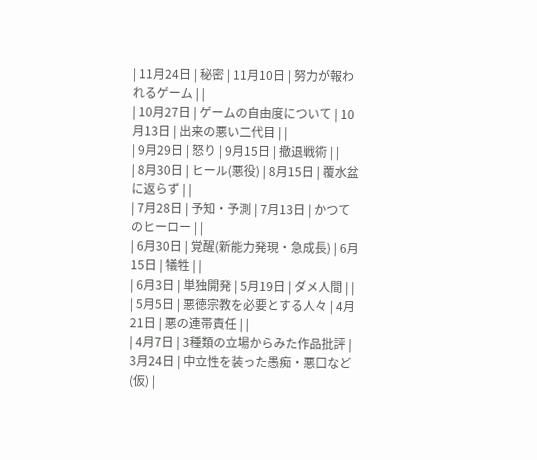| 11月24日 | 秘密 | 11月10日 | 努力が報われるゲーム | |
| 10月27日 | ゲームの自由度について | 10月13日 | 出来の悪い二代目 | |
| 9月29日 | 怒り | 9月15日 | 撤退戦術 | |
| 8月30日 | ヒール(悪役) | 8月15日 | 覆水盆に返らず | |
| 7月28日 | 予知・予測 | 7月13日 | かつてのヒーロー | |
| 6月30日 | 覚醒(新能力発現・急成長) | 6月15日 | 犠牲 | |
| 6月3日 | 単独開発 | 5月19日 | ダメ人間 | |
| 5月5日 | 悪徳宗教を必要とする人々 | 4月21日 | 悪の連帯責任 | |
| 4月7日 | 3種類の立場からみた作品批評 | 3月24日 | 中立性を装った愚痴・悪口など(仮) |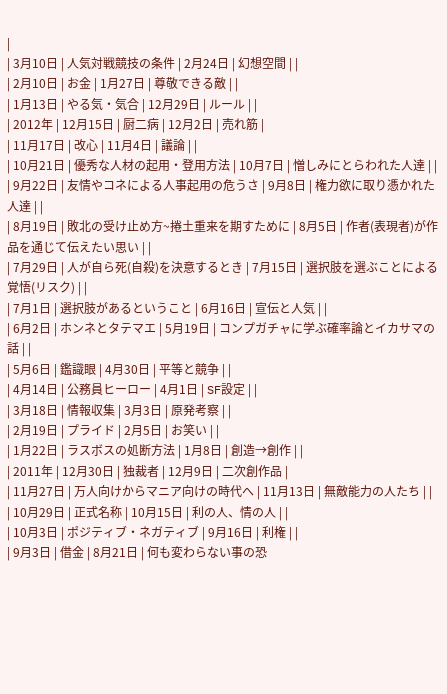|
| 3月10日 | 人気対戦競技の条件 | 2月24日 | 幻想空間 | |
| 2月10日 | お金 | 1月27日 | 尊敬できる敵 | |
| 1月13日 | やる気・気合 | 12月29日 | ルール | |
| 2012年 | 12月15日 | 厨二病 | 12月2日 | 売れ筋 |
| 11月17日 | 改心 | 11月4日 | 議論 | |
| 10月21日 | 優秀な人材の起用・登用方法 | 10月7日 | 憎しみにとらわれた人達 | |
| 9月22日 | 友情やコネによる人事起用の危うさ | 9月8日 | 権力欲に取り憑かれた人達 | |
| 8月19日 | 敗北の受け止め方~捲土重来を期すために | 8月5日 | 作者(表現者)が作品を通じて伝えたい思い | |
| 7月29日 | 人が自ら死(自殺)を決意するとき | 7月15日 | 選択肢を選ぶことによる覚悟(リスク) | |
| 7月1日 | 選択肢があるということ | 6月16日 | 宣伝と人気 | |
| 6月2日 | ホンネとタテマエ | 5月19日 | コンプガチャに学ぶ確率論とイカサマの話 | |
| 5月6日 | 鑑識眼 | 4月30日 | 平等と競争 | |
| 4月14日 | 公務員ヒーロー | 4月1日 | SF設定 | |
| 3月18日 | 情報収集 | 3月3日 | 原発考察 | |
| 2月19日 | プライド | 2月5日 | お笑い | |
| 1月22日 | ラスボスの処断方法 | 1月8日 | 創造→創作 | |
| 2011年 | 12月30日 | 独裁者 | 12月9日 | 二次創作品 |
| 11月27日 | 万人向けからマニア向けの時代へ | 11月13日 | 無敵能力の人たち | |
| 10月29日 | 正式名称 | 10月15日 | 利の人、情の人 | |
| 10月3日 | ポジティブ・ネガティブ | 9月16日 | 利権 | |
| 9月3日 | 借金 | 8月21日 | 何も変わらない事の恐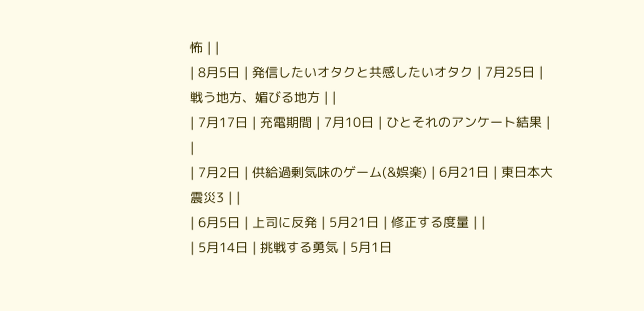怖 | |
| 8月5日 | 発信したいオタクと共感したいオタク | 7月25日 | 戦う地方、媚びる地方 | |
| 7月17日 | 充電期間 | 7月10日 | ひとそれのアンケート結果 | |
| 7月2日 | 供給過剰気味のゲーム(&娯楽) | 6月21日 | 東日本大震災3 | |
| 6月5日 | 上司に反発 | 5月21日 | 修正する度量 | |
| 5月14日 | 挑戦する勇気 | 5月1日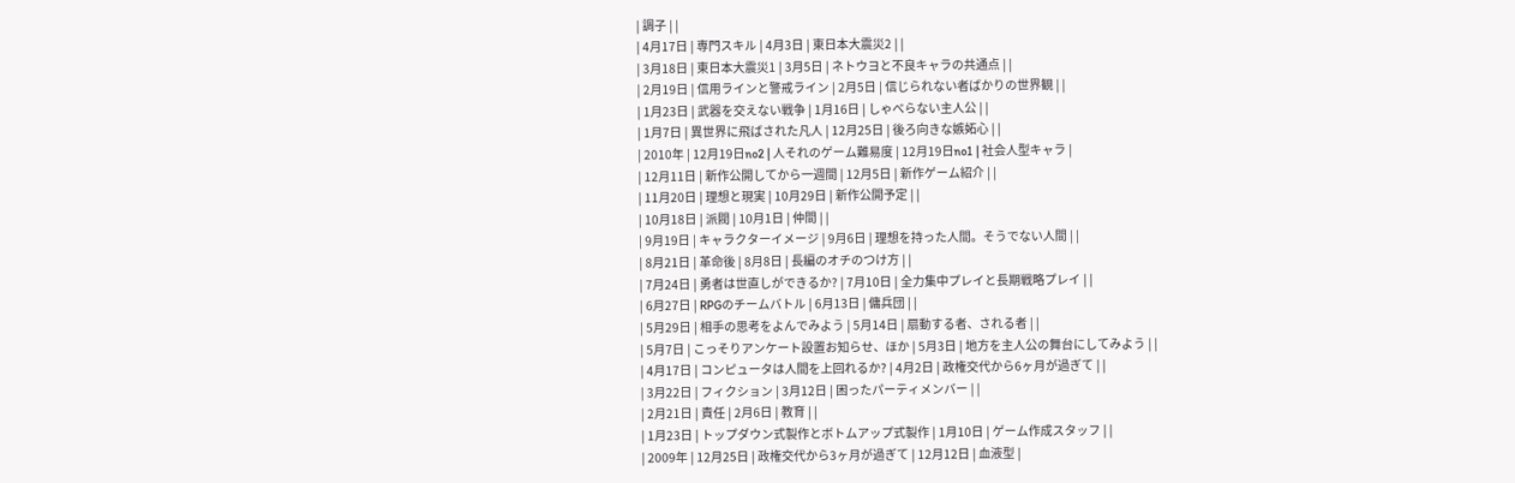| 調子 | |
| 4月17日 | 専門スキル | 4月3日 | 東日本大震災2 | |
| 3月18日 | 東日本大震災1 | 3月5日 | ネトウヨと不良キャラの共通点 | |
| 2月19日 | 信用ラインと警戒ライン | 2月5日 | 信じられない者ばかりの世界観 | |
| 1月23日 | 武器を交えない戦争 | 1月16日 | しゃべらない主人公 | |
| 1月7日 | 異世界に飛ばされた凡人 | 12月25日 | 後ろ向きな嫉妬心 | |
| 2010年 | 12月19日no2 | 人それのゲーム難易度 | 12月19日no1 | 社会人型キャラ |
| 12月11日 | 新作公開してから一週間 | 12月5日 | 新作ゲーム紹介 | |
| 11月20日 | 理想と現実 | 10月29日 | 新作公開予定 | |
| 10月18日 | 派閥 | 10月1日 | 仲間 | |
| 9月19日 | キャラクターイメージ | 9月6日 | 理想を持った人間。そうでない人間 | |
| 8月21日 | 革命後 | 8月8日 | 長編のオチのつけ方 | |
| 7月24日 | 勇者は世直しができるか? | 7月10日 | 全力集中プレイと長期戦略プレイ | |
| 6月27日 | RPGのチームバトル | 6月13日 | 傭兵団 | |
| 5月29日 | 相手の思考をよんでみよう | 5月14日 | 扇動する者、される者 | |
| 5月7日 | こっそりアンケート設置お知らせ、ほか | 5月3日 | 地方を主人公の舞台にしてみよう | |
| 4月17日 | コンピュータは人間を上回れるか? | 4月2日 | 政権交代から6ヶ月が過ぎて | |
| 3月22日 | フィクション | 3月12日 | 困ったパーティメンバー | |
| 2月21日 | 責任 | 2月6日 | 教育 | |
| 1月23日 | トップダウン式製作とボトムアップ式製作 | 1月10日 | ゲーム作成スタッフ | |
| 2009年 | 12月25日 | 政権交代から3ヶ月が過ぎて | 12月12日 | 血液型 |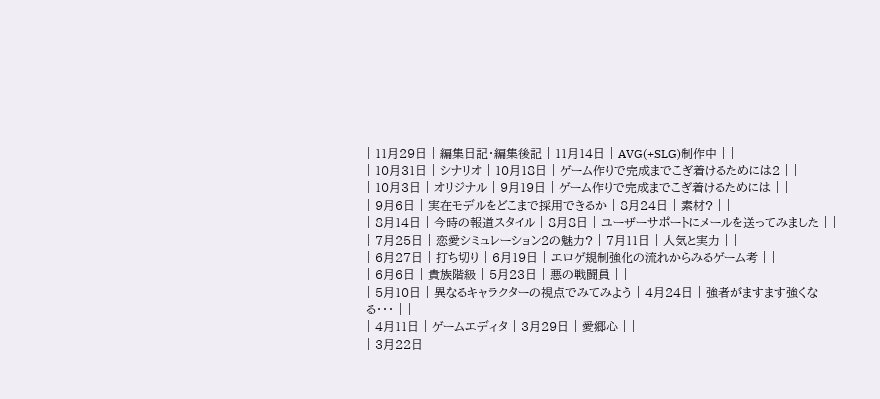| 11月29日 | 編集日記・編集後記 | 11月14日 | AVG(+SLG)制作中 | |
| 10月31日 | シナリオ | 10月18日 | ゲーム作りで完成までこぎ着けるためには2 | |
| 10月3日 | オリジナル | 9月19日 | ゲーム作りで完成までこぎ着けるためには | |
| 9月6日 | 実在モデルをどこまで採用できるか | 8月24日 | 素材? | |
| 8月14日 | 今時の報道スタイル | 8月8日 | ユーザーサポートにメールを送ってみました | |
| 7月25日 | 恋愛シミュレーション2の魅力? | 7月11日 | 人気と実力 | |
| 6月27日 | 打ち切り | 6月19日 | エロゲ規制強化の流れからみるゲーム考 | |
| 6月6日 | 貴族階級 | 5月23日 | 悪の戦闘員 | |
| 5月10日 | 異なるキャラクターの視点でみてみよう | 4月24日 | 強者がますます強くなる・・・ | |
| 4月11日 | ゲームエディタ | 3月29日 | 愛郷心 | |
| 3月22日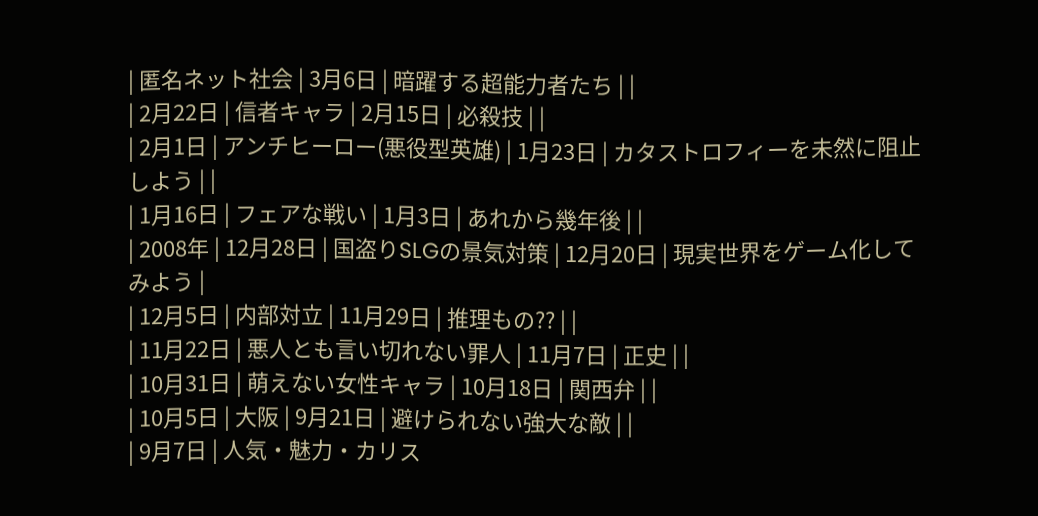| 匿名ネット社会 | 3月6日 | 暗躍する超能力者たち | |
| 2月22日 | 信者キャラ | 2月15日 | 必殺技 | |
| 2月1日 | アンチヒーロー(悪役型英雄) | 1月23日 | カタストロフィーを未然に阻止しよう | |
| 1月16日 | フェアな戦い | 1月3日 | あれから幾年後 | |
| 2008年 | 12月28日 | 国盗りSLGの景気対策 | 12月20日 | 現実世界をゲーム化してみよう |
| 12月5日 | 内部対立 | 11月29日 | 推理もの?? | |
| 11月22日 | 悪人とも言い切れない罪人 | 11月7日 | 正史 | |
| 10月31日 | 萌えない女性キャラ | 10月18日 | 関西弁 | |
| 10月5日 | 大阪 | 9月21日 | 避けられない強大な敵 | |
| 9月7日 | 人気・魅力・カリス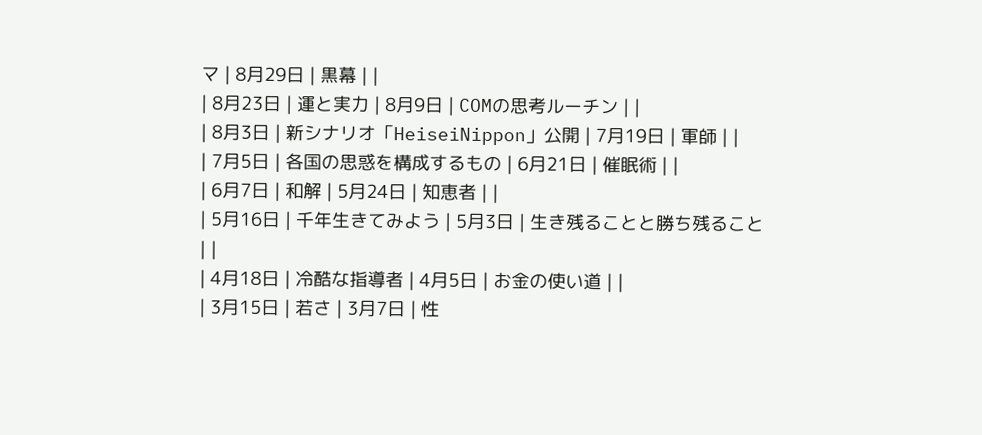マ | 8月29日 | 黒幕 | |
| 8月23日 | 運と実力 | 8月9日 | COMの思考ルーチン | |
| 8月3日 | 新シナリオ「HeiseiNippon」公開 | 7月19日 | 軍師 | |
| 7月5日 | 各国の思惑を構成するもの | 6月21日 | 催眠術 | |
| 6月7日 | 和解 | 5月24日 | 知恵者 | |
| 5月16日 | 千年生きてみよう | 5月3日 | 生き残ることと勝ち残ること | |
| 4月18日 | 冷酷な指導者 | 4月5日 | お金の使い道 | |
| 3月15日 | 若さ | 3月7日 | 性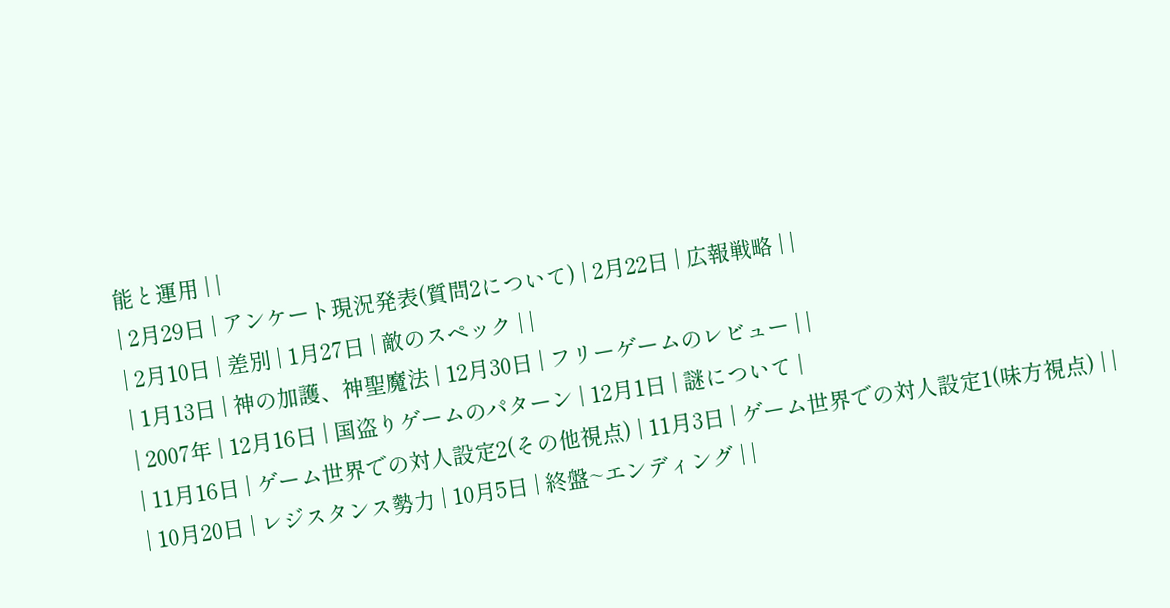能と運用 | |
| 2月29日 | アンケート現況発表(質問2について) | 2月22日 | 広報戦略 | |
| 2月10日 | 差別 | 1月27日 | 敵のスペック | |
| 1月13日 | 神の加護、神聖魔法 | 12月30日 | フリーゲームのレビュー | |
| 2007年 | 12月16日 | 国盗りゲームのパターン | 12月1日 | 謎について |
| 11月16日 | ゲーム世界での対人設定2(その他視点) | 11月3日 | ゲーム世界での対人設定1(味方視点) | |
| 10月20日 | レジスタンス勢力 | 10月5日 | 終盤~エンディング | |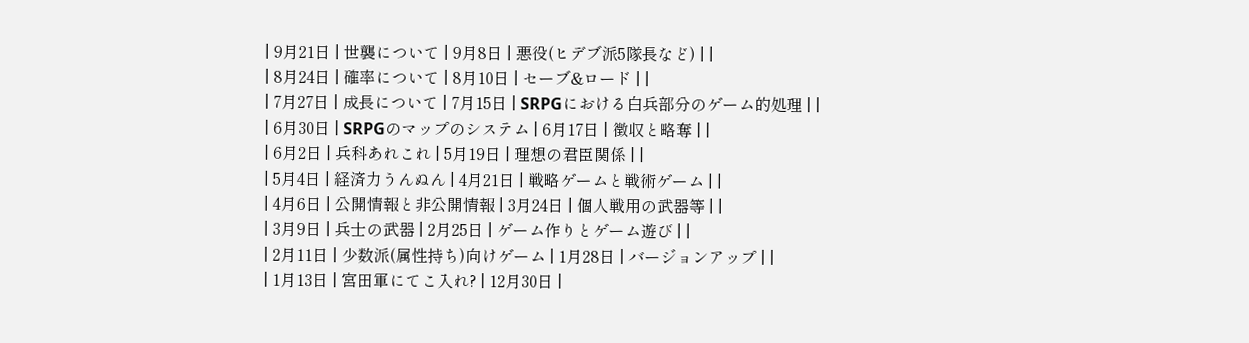| 9月21日 | 世襲について | 9月8日 | 悪役(ヒデブ派5隊長など) | |
| 8月24日 | 確率について | 8月10日 | セーブ&ロード | |
| 7月27日 | 成長について | 7月15日 | SRPGにおける白兵部分のゲーム的処理 | |
| 6月30日 | SRPGのマップのシステム | 6月17日 | 徴収と略奪 | |
| 6月2日 | 兵科あれこれ | 5月19日 | 理想の君臣関係 | |
| 5月4日 | 経済力うんぬん | 4月21日 | 戦略ゲームと戦術ゲーム | |
| 4月6日 | 公開情報と非公開情報 | 3月24日 | 個人戦用の武器等 | |
| 3月9日 | 兵士の武器 | 2月25日 | ゲーム作りとゲーム遊び | |
| 2月11日 | 少数派(属性持ち)向けゲーム | 1月28日 | バージョンアップ | |
| 1月13日 | 宮田軍にてこ入れ? | 12月30日 |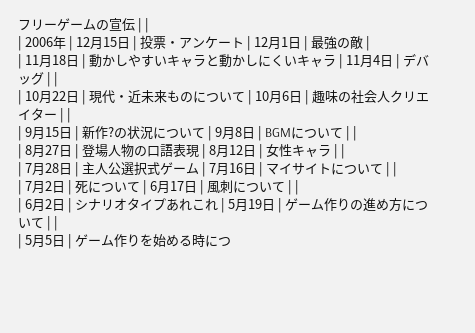フリーゲームの宣伝 | |
| 2006年 | 12月15日 | 投票・アンケート | 12月1日 | 最強の敵 |
| 11月18日 | 動かしやすいキャラと動かしにくいキャラ | 11月4日 | デバッグ | |
| 10月22日 | 現代・近未来ものについて | 10月6日 | 趣味の社会人クリエイター | |
| 9月15日 | 新作?の状況について | 9月8日 | BGMについて | |
| 8月27日 | 登場人物の口語表現 | 8月12日 | 女性キャラ | |
| 7月28日 | 主人公選択式ゲーム | 7月16日 | マイサイトについて | |
| 7月2日 | 死について | 6月17日 | 風刺について | |
| 6月2日 | シナリオタイプあれこれ | 5月19日 | ゲーム作りの進め方について | |
| 5月5日 | ゲーム作りを始める時につ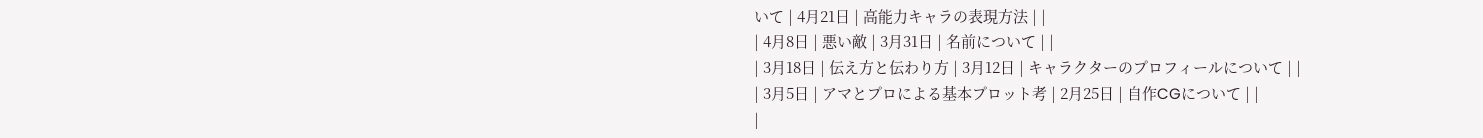いて | 4月21日 | 高能力キャラの表現方法 | |
| 4月8日 | 悪い敵 | 3月31日 | 名前について | |
| 3月18日 | 伝え方と伝わり方 | 3月12日 | キャラクターのプロフィールについて | |
| 3月5日 | アマとプロによる基本プロット考 | 2月25日 | 自作CGについて | |
|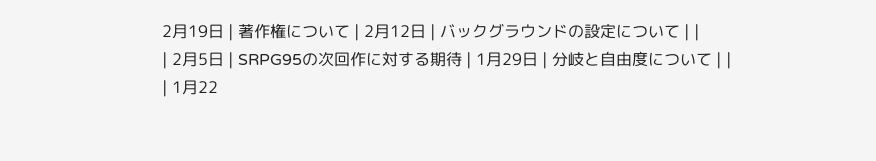2月19日 | 著作権について | 2月12日 | バックグラウンドの設定について | |
| 2月5日 | SRPG95の次回作に対する期待 | 1月29日 | 分岐と自由度について | |
| 1月22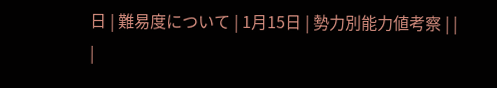日 | 難易度について | 1月15日 | 勢力別能力値考察 | |
|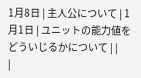1月8日 | 主人公について | 1月1日 | ユニットの能力値をどういじるかについて | |
|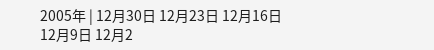2005年 | 12月30日 12月23日 12月16日 12月9日 12月2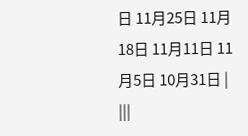日 11月25日 11月18日 11月11日 11月5日 10月31日 | |||